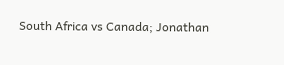South Africa vs Canada; Jonathan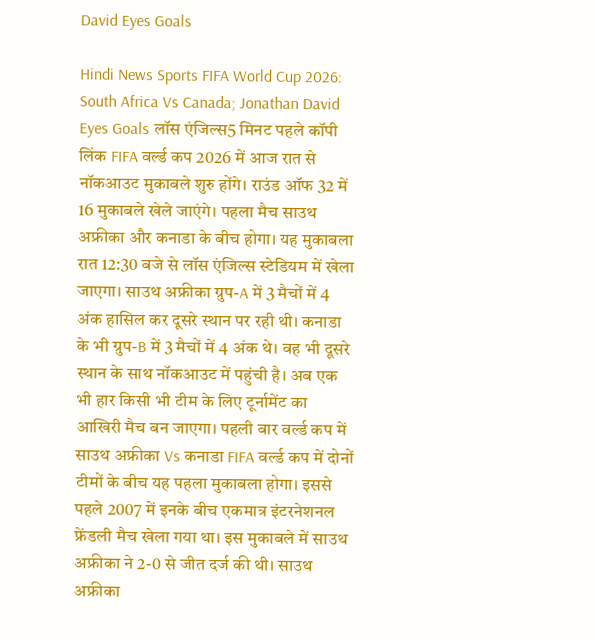David Eyes Goals

Hindi News Sports FIFA World Cup 2026: South Africa Vs Canada; Jonathan David Eyes Goals लॉस एंजिल्स5 मिनट पहले कॉपी लिंक FIFA वर्ल्ड कप 2026 में आज रात से नॉकआउट मुकाबले शुरु होंगे। राउंड ऑफ 32 में 16 मुकाबले खेले जाएंगे। पहला मैच साउथ अफ्रीका और कनाडा के बीच होगा। यह मुकाबला रात 12:30 बजे से लॉस एंजिल्स स्टेडियम में खेला जाएगा। साउथ अफ्रीका ग्रुप-A में 3 मैचों में 4 अंक हासिल कर दूसरे स्थान पर रही थी। कनाडा के भी ग्रुप-B में 3 मैचों में 4 अंक थे। वह भी दूसरे स्थान के साथ नॉकआउट में पहुंची है। अब एक भी हार किसी भी टीम के लिए टूर्नामेंट का आखिरी मैच बन जाएगा। पहली बार वर्ल्ड कप में साउथ अफ्रीका Vs कनाडा FIFA वर्ल्ड कप में दोनों टीमों के बीच यह पहला मुकाबला होगा। इससे पहले 2007 में इनके बीच एकमात्र इंटरनेशनल फ्रेंडली मैच खेला गया था। इस मुकाबले में साउथ अफ्रीका ने 2-0 से जीत दर्ज की थी। साउथ अफ्रीका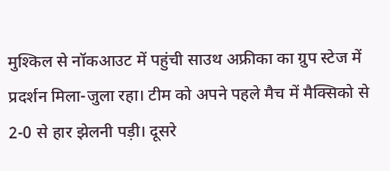मुश्किल से नॉकआउट में पहुंची साउथ अफ्रीका का ग्रुप स्टेज में प्रदर्शन मिला-जुला रहा। टीम को अपने पहले मैच में मैक्सिको से 2-0 से हार झेलनी पड़ी। दूसरे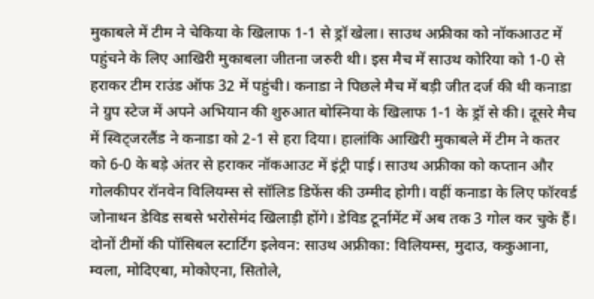मुकाबले में टीम ने चेकिया के खिलाफ 1-1 से ड्रॉ खेला। साउथ अफ्रीका को नॉकआउट में पहुंचने के लिए आखिरी मुकाबला जीतना जरुरी थी। इस मैच में साउथ कोरिया को 1-0 से हराकर टीम राउंड ऑफ 32 में पहुंची। कनाडा ने पिछले मैच में बड़ी जीत दर्ज की थी कनाडा ने ग्रुप स्टेज में अपने अभियान की शुरुआत बोस्निया के खिलाफ 1-1 के ड्रॉ से की। दूसरे मैच में स्विट्जरलैंड ने कनाडा को 2-1 से हरा दिया। हालांकि आखिरी मुकाबले में टीम ने कतर को 6-0 के बड़े अंतर से हराकर नॉकआउट में इंट्री पाई। साउथ अफ्रीका को कप्तान और गोलकीपर रॉनवेन विलियम्स से सॉलिड डिफेंस की उम्मीद होगी। वहीं कनाडा के लिए फॉरवर्ड जोनाथन डेविड सबसे भरोसेमंद खिलाड़ी होंगे। डेविड टूर्नामेंट में अब तक 3 गोल कर चुके हैं। दोनों टीमों की पॉसिबल स्टार्टिंग इलेवन: साउथ अफ्रीका: विलियम्स, मुदाउ, ककुआना, म्वला, मोदिएबा, मोकोएना, सितोले,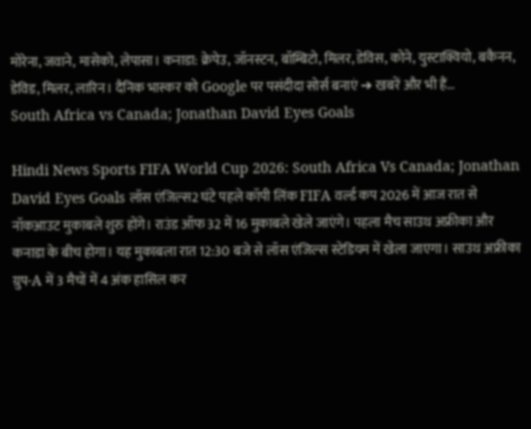मोरेना, जवाने, मासेको, लेपासा। कनाडा: क्रेपेउ, जॉनस्टन, बॉम्बिटो, मिलर, डेविस, कोने, युस्टाक्वियो, बकैनन, डेविड, मिलर, लारिन। दैनिक भास्कर को Google पर पसंदीदा सोर्स बनाएं ➔ खबरें और भी हैं…
South Africa vs Canada; Jonathan David Eyes Goals

Hindi News Sports FIFA World Cup 2026: South Africa Vs Canada; Jonathan David Eyes Goals लॉस एंजिल्स2 घंटे पहले कॉपी लिंक FIFA वर्ल्ड कप 2026 में आज रात से नॉकआउट मुकाबले शुरु होंगे। राउंड ऑफ 32 में 16 मुकाबले खेले जाएंगे। पहला मैच साउथ अफ्रीका और कनाडा के बीच होगा। यह मुकाबला रात 12:30 बजे से लॉस एंजिल्स स्टेडियम में खेला जाएगा। साउथ अफ्रीका ग्रुप-A में 3 मैचों में 4 अंक हासिल कर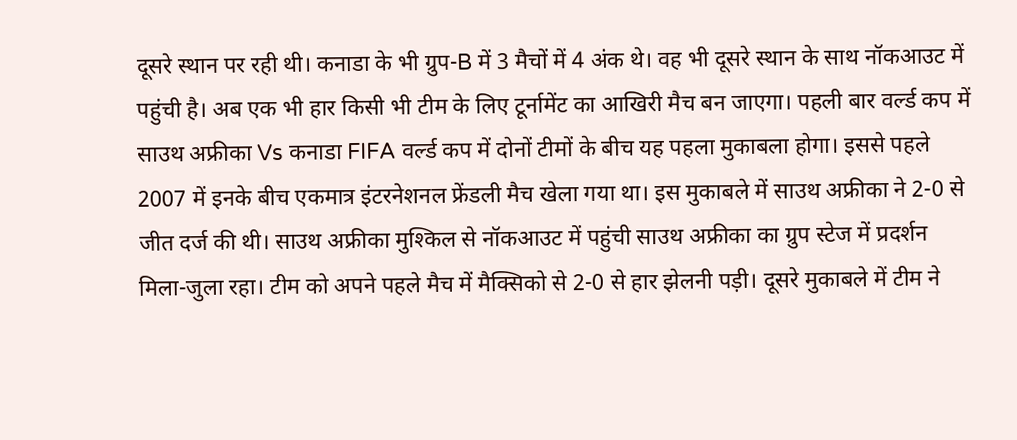दूसरे स्थान पर रही थी। कनाडा के भी ग्रुप-B में 3 मैचों में 4 अंक थे। वह भी दूसरे स्थान के साथ नॉकआउट में पहुंची है। अब एक भी हार किसी भी टीम के लिए टूर्नामेंट का आखिरी मैच बन जाएगा। पहली बार वर्ल्ड कप में साउथ अफ्रीका Vs कनाडा FIFA वर्ल्ड कप में दोनों टीमों के बीच यह पहला मुकाबला होगा। इससे पहले 2007 में इनके बीच एकमात्र इंटरनेशनल फ्रेंडली मैच खेला गया था। इस मुकाबले में साउथ अफ्रीका ने 2-0 से जीत दर्ज की थी। साउथ अफ्रीका मुश्किल से नॉकआउट में पहुंची साउथ अफ्रीका का ग्रुप स्टेज में प्रदर्शन मिला-जुला रहा। टीम को अपने पहले मैच में मैक्सिको से 2-0 से हार झेलनी पड़ी। दूसरे मुकाबले में टीम ने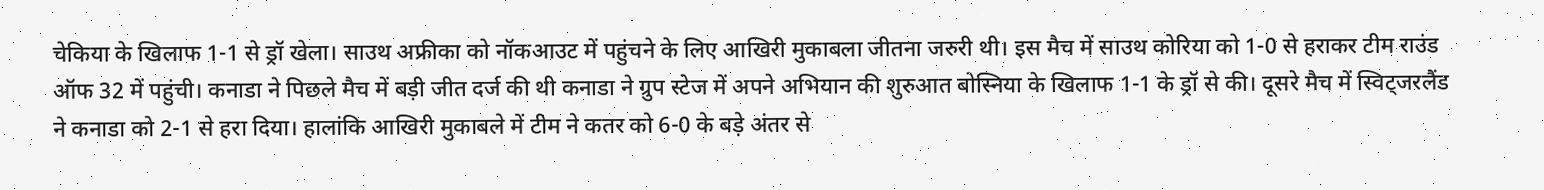चेकिया के खिलाफ 1-1 से ड्रॉ खेला। साउथ अफ्रीका को नॉकआउट में पहुंचने के लिए आखिरी मुकाबला जीतना जरुरी थी। इस मैच में साउथ कोरिया को 1-0 से हराकर टीम राउंड ऑफ 32 में पहुंची। कनाडा ने पिछले मैच में बड़ी जीत दर्ज की थी कनाडा ने ग्रुप स्टेज में अपने अभियान की शुरुआत बोस्निया के खिलाफ 1-1 के ड्रॉ से की। दूसरे मैच में स्विट्जरलैंड ने कनाडा को 2-1 से हरा दिया। हालांकि आखिरी मुकाबले में टीम ने कतर को 6-0 के बड़े अंतर से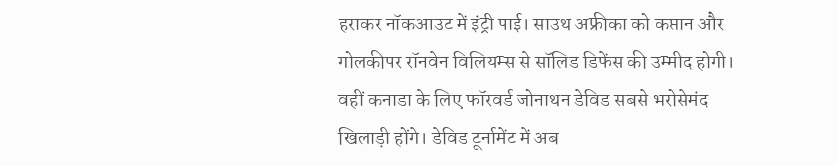हराकर नॉकआउट में इंट्री पाई। साउथ अफ्रीका को कप्तान और गोलकीपर रॉनवेन विलियम्स से सॉलिड डिफेंस की उम्मीद होगी। वहीं कनाडा के लिए फॉरवर्ड जोनाथन डेविड सबसे भरोसेमंद खिलाड़ी होंगे। डेविड टूर्नामेंट में अब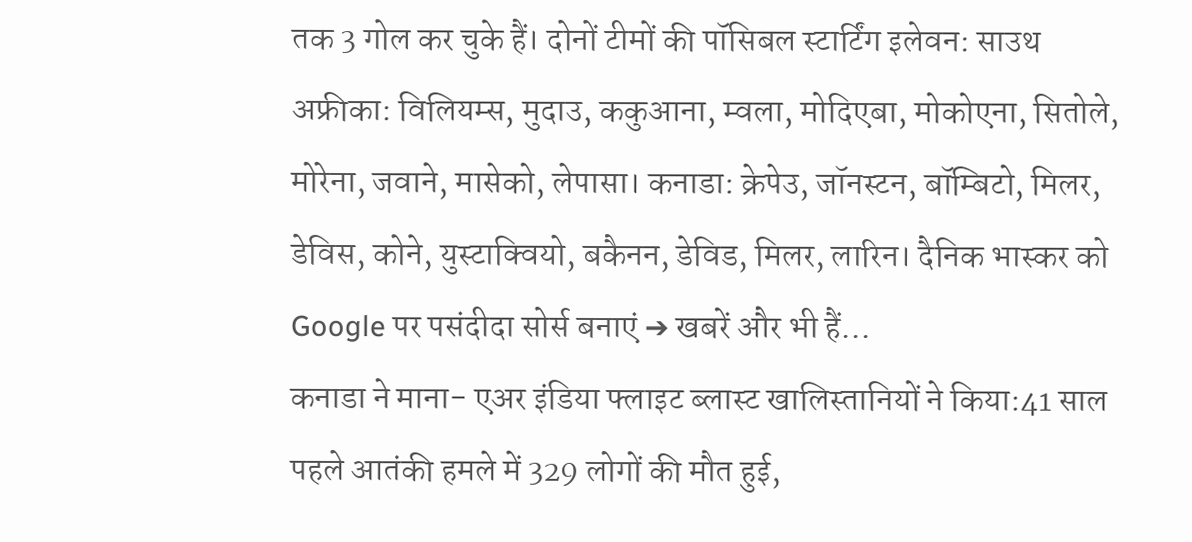तक 3 गोल कर चुके हैं। दोनों टीमों की पॉसिबल स्टार्टिंग इलेवन: साउथ अफ्रीका: विलियम्स, मुदाउ, ककुआना, म्वला, मोदिएबा, मोकोएना, सितोले, मोरेना, जवाने, मासेको, लेपासा। कनाडा: क्रेपेउ, जॉनस्टन, बॉम्बिटो, मिलर, डेविस, कोने, युस्टाक्वियो, बकैनन, डेविड, मिलर, लारिन। दैनिक भास्कर को Google पर पसंदीदा सोर्स बनाएं ➔ खबरें और भी हैं…
कनाडा ने माना- एअर इंडिया फ्लाइट ब्लास्ट खालिस्तानियों ने किया:41 साल पहले आतंकी हमले में 329 लोगों की मौत हुई,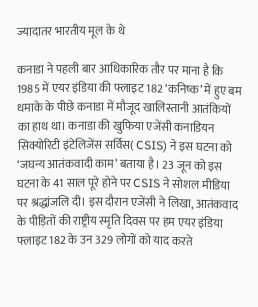ज्यादातर भारतीय मूल के थे

कनाडा ने पहली बार आधिकारिक तौर पर माना है कि 1985 में एयर इंडिया की फ्लाइट 182 ‘कनिष्क’ में हुए बम धमाके के पीछे कनाडा में मौजूद खालिस्तानी आतंकियों का हाथ था। कनाडा की खुफिया एजेंसी कनाडियन सिक्योरिटी इंटेलिजेंस सर्विस( CSIS) ने इस घटना को ‘जघन्य आतंकवादी काम’ बताया है। 23 जून को इस घटना के 41 साल पूरे होने पर CSIS ने सोशल मीडिया पर श्रद्धांजलि दी। इस दौरान एजेंसी ने लिखा, आतंकवाद के पीड़ितों की राष्ट्रीय स्मृति दिवस पर हम एयर इंडिया फ्लाइट 182 के उन 329 लोगों को याद करते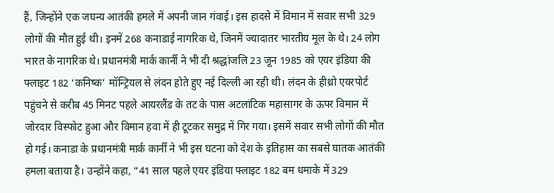हैं, जिन्होंने एक जघन्य आतंकी हमले में अपनी जान गंवाई। इस हादसे में विमान में सवार सभी 329 लोगों की मौत हुई थी। इनमें 268 कनाडाई नागरिक थे, जिनमें ज्यादातर भारतीय मूल के थे। 24 लोग भारत के नागरिक थे। प्रधानमंत्री मार्क कार्नी ने भी दी श्रद्धांजलि 23 जून 1985 को एयर इंडिया की फ्लाइट 182 ‘कनिष्क’ मॉन्ट्रियल से लंदन होते हुए नई दिल्ली आ रही थी। लंदन के हीथ्रो एयरपोर्ट पहुंचने से करीब 45 मिनट पहले आयरलैंड के तट के पास अटलांटिक महासागर के ऊपर विमान में जोरदार विस्फोट हुआ और विमान हवा में ही टूटकर समुद्र में गिर गया। इसमें सवार सभी लोगों की मौत हो गई। कनाडा के प्रधानमंत्री मार्क कार्नी ने भी इस घटना को देश के इतिहास का सबसे घातक आतंकी हमला बताया है। उन्होंने कहा, “41 साल पहले एयर इंडिया फ्लाइट 182 बम धमाके में 329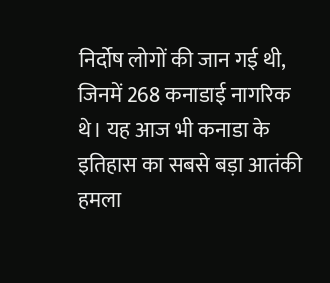निर्दोष लोगों की जान गई थी, जिनमें 268 कनाडाई नागरिक थे। यह आज भी कनाडा के इतिहास का सबसे बड़ा आतंकी हमला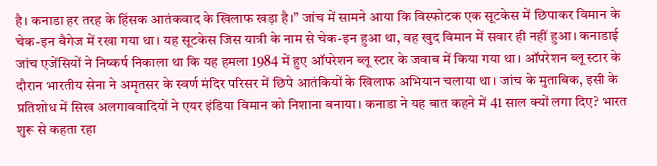है। कनाडा हर तरह के हिंसक आतंकवाद के खिलाफ खड़ा है।” जांच में सामने आया कि विस्फोटक एक सूटकेस में छिपाकर विमान के चेक-इन बैगेज में रखा गया था। यह सूटकेस जिस यात्री के नाम से चेक-इन हुआ था, वह खुद विमान में सवार ही नहीं हुआ। कनाडाई जांच एजेंसियों ने निष्कर्ष निकाला था कि यह हमला 1984 में हुए ऑपरेशन ब्लू स्टार के जवाब में किया गया था। ऑपरेशन ब्लू स्टार के दौरान भारतीय सेना ने अमृतसर के स्वर्ण मंदिर परिसर में छिपे आतंकियों के खिलाफ अभियान चलाया था। जांच के मुताबिक, इसी के प्रतिशोध में सिख अलगाववादियों ने एयर इंडिया विमान को निशाना बनाया। कनाडा ने यह बात कहने में 41 साल क्यों लगा दिए? भारत शुरू से कहता रहा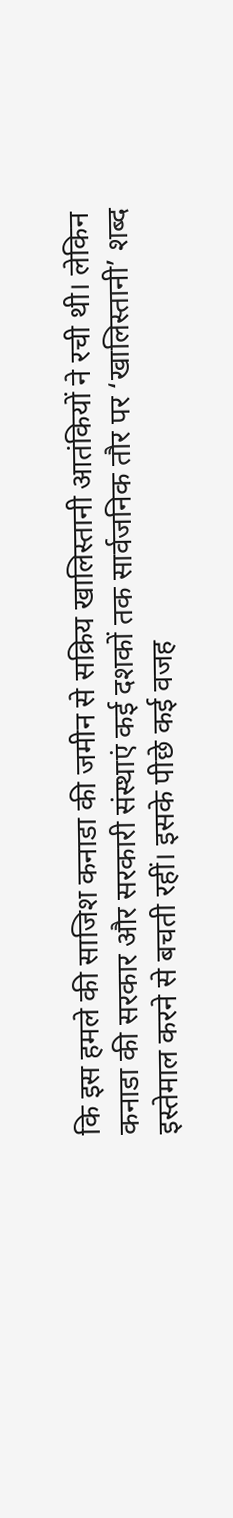कि इस हमले की साजिश कनाडा की जमीन से सक्रिय खालिस्तानी आतंकियों ने रची थी। लेकिन कनाडा की सरकार और सरकारी संस्थाएं कई दशकों तक सार्वजनिक तौर पर ‘खालिस्तानी’ शब्द इस्तेमाल करने से बचती रहीं। इसके पीछे कई वजह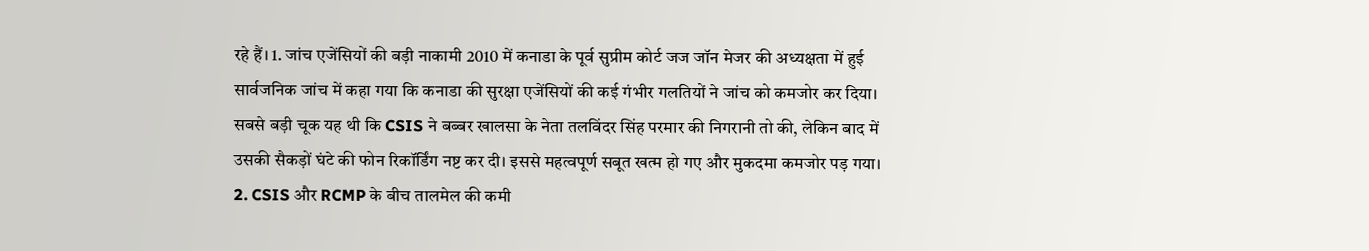रहे हैं। 1. जांच एजेंसियों की बड़ी नाकामी 2010 में कनाडा के पूर्व सुप्रीम कोर्ट जज जॉन मेजर की अध्यक्षता में हुई सार्वजनिक जांच में कहा गया कि कनाडा की सुरक्षा एजेंसियों की कई गंभीर गलतियों ने जांच को कमजोर कर दिया। सबसे बड़ी चूक यह थी कि CSIS ने बब्बर खालसा के नेता तलविंदर सिंह परमार की निगरानी तो की, लेकिन बाद में उसकी सैकड़ों घंटे की फोन रिकॉर्डिंग नष्ट कर दी। इससे महत्वपूर्ण सबूत खत्म हो गए और मुकदमा कमजोर पड़ गया। 2. CSIS और RCMP के बीच तालमेल की कमी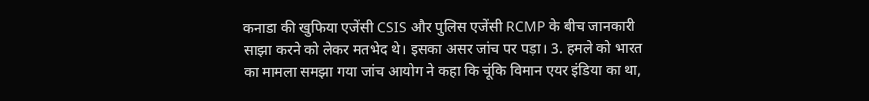कनाडा की खुफिया एजेंसी CSIS और पुलिस एजेंसी RCMP के बीच जानकारी साझा करने को लेकर मतभेद थे। इसका असर जांच पर पड़ा। 3. हमले को भारत का मामला समझा गया जांच आयोग ने कहा कि चूंकि विमान एयर इंडिया का था,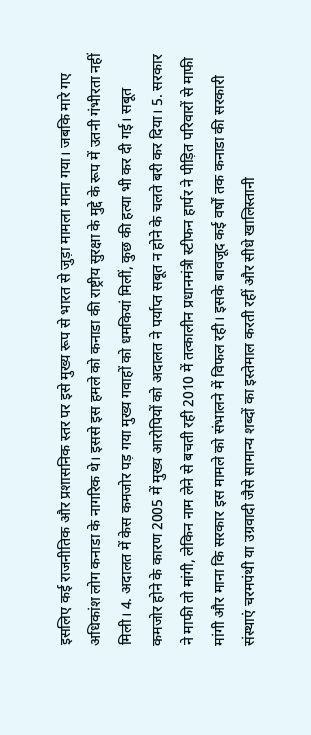इसलिए कई राजनीतिक और प्रशासनिक स्तर पर इसे मुख्य रूप से भारत से जुड़ा मामला माना गया। जबकि मारे गए अधिकांश लोग कनाडा के नागरिक थे। इससे इस हमले को कनाडा की राष्ट्रीय सुरक्षा के मुद्दे के रूप में उतनी गंभीरता नहीं मिली। 4. अदालत में केस कमजोर पड़ गया मुख्य गवाहों को धमकियां मिलीं, कुछ की हत्या भी कर दी गई। सबूत कमजोर होने के कारण 2005 में मुख्य आरोपियों को अदालत ने पर्याप्त सबूत न होने के चलते बरी कर दिया। 5. सरकार ने माफी तो मांगी, लेकिन नाम लेने से बचती रही 2010 में तत्कालीन प्रधानमंत्री स्टीफन हार्पर ने पीड़ित परिवारों से माफी मांगी और माना कि सरकार इस मामले को संभालने में विफल रही। इसके बावजूद कई वर्षों तक कनाडा की सरकारी संस्थाएं चरमपंथी या उग्रवादी जैसे सामान्य शब्दों का इस्तेमाल करती रहीं और सीधे खालिस्तानी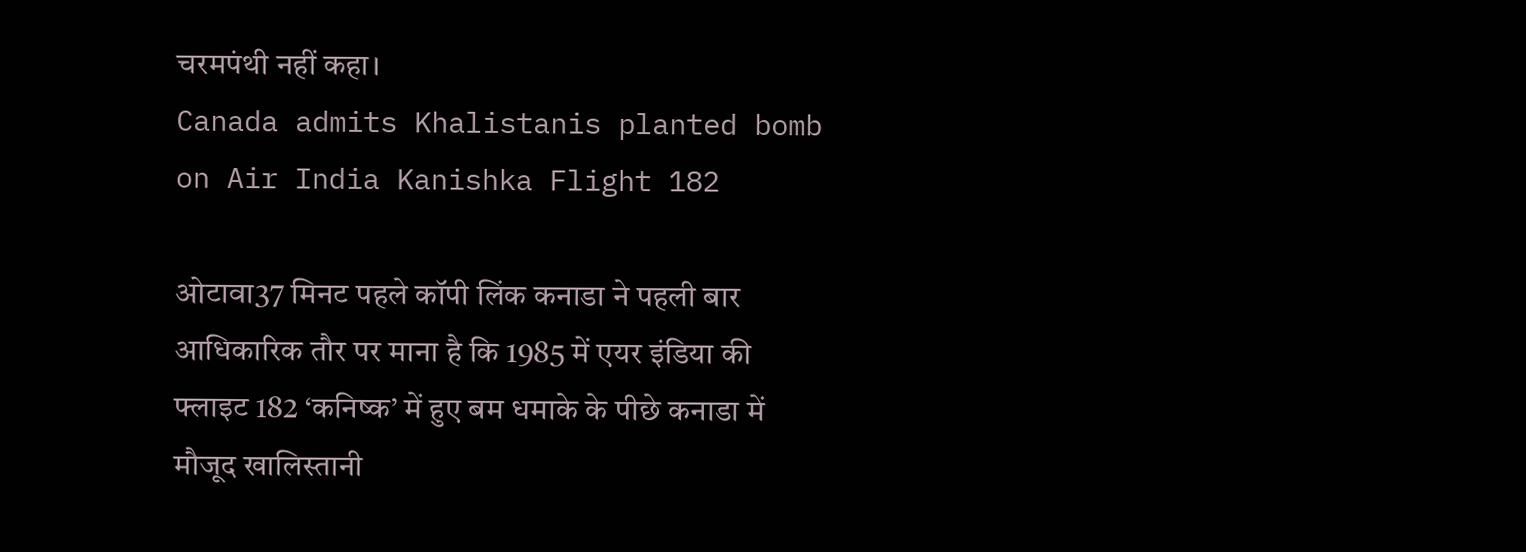चरमपंथी नहीं कहा।
Canada admits Khalistanis planted bomb on Air India Kanishka Flight 182

ओटावा37 मिनट पहले कॉपी लिंक कनाडा ने पहली बार आधिकारिक तौर पर माना है कि 1985 में एयर इंडिया की फ्लाइट 182 ‘कनिष्क’ में हुए बम धमाके के पीछे कनाडा में मौजूद खालिस्तानी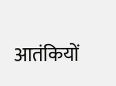आतंकियों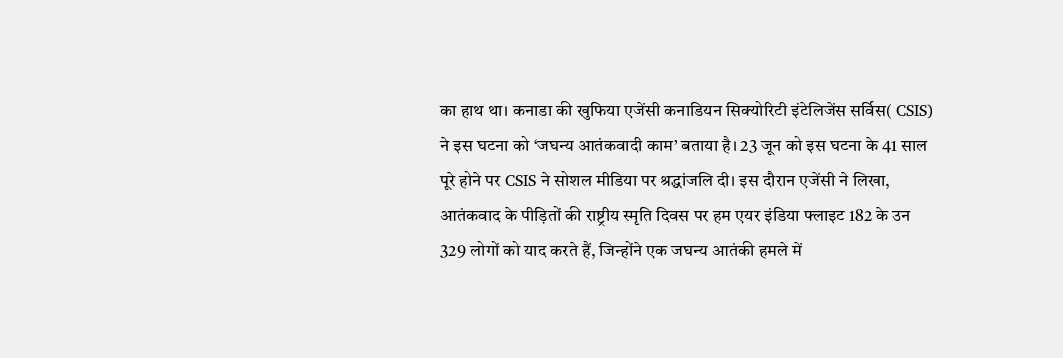का हाथ था। कनाडा की खुफिया एजेंसी कनाडियन सिक्योरिटी इंटेलिजेंस सर्विस( CSIS) ने इस घटना को ‘जघन्य आतंकवादी काम’ बताया है। 23 जून को इस घटना के 41 साल पूरे होने पर CSIS ने सोशल मीडिया पर श्रद्धांजलि दी। इस दौरान एजेंसी ने लिखा, आतंकवाद के पीड़ितों की राष्ट्रीय स्मृति दिवस पर हम एयर इंडिया फ्लाइट 182 के उन 329 लोगों को याद करते हैं, जिन्होंने एक जघन्य आतंकी हमले में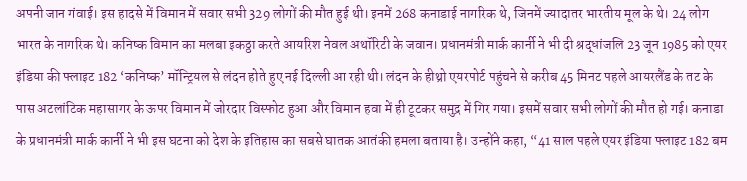अपनी जान गंवाई। इस हादसे में विमान में सवार सभी 329 लोगों की मौत हुई थी। इनमें 268 कनाडाई नागरिक थे, जिनमें ज्यादातर भारतीय मूल के थे। 24 लोग भारत के नागरिक थे। कनिष्क विमान का मलबा इकठ्ठा करते आयरिश नेवल अथॉरिटी के जवान। प्रधानमंत्री मार्क कार्नी ने भी दी श्रद्धांजलि 23 जून 1985 को एयर इंडिया की फ्लाइट 182 ‘कनिष्क’ मॉन्ट्रियल से लंदन होते हुए नई दिल्ली आ रही थी। लंदन के हीथ्रो एयरपोर्ट पहुंचने से करीब 45 मिनट पहले आयरलैंड के तट के पास अटलांटिक महासागर के ऊपर विमान में जोरदार विस्फोट हुआ और विमान हवा में ही टूटकर समुद्र में गिर गया। इसमें सवार सभी लोगों की मौत हो गई। कनाडा के प्रधानमंत्री मार्क कार्नी ने भी इस घटना को देश के इतिहास का सबसे घातक आतंकी हमला बताया है। उन्होंने कहा, “41 साल पहले एयर इंडिया फ्लाइट 182 बम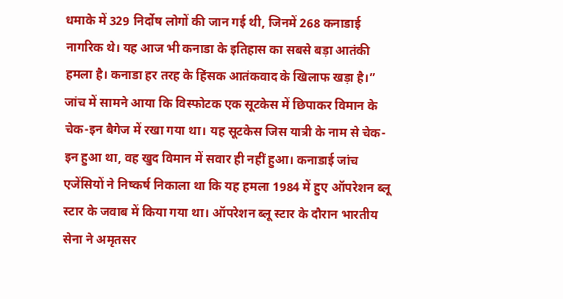धमाके में 329 निर्दोष लोगों की जान गई थी, जिनमें 268 कनाडाई नागरिक थे। यह आज भी कनाडा के इतिहास का सबसे बड़ा आतंकी हमला है। कनाडा हर तरह के हिंसक आतंकवाद के खिलाफ खड़ा है।” जांच में सामने आया कि विस्फोटक एक सूटकेस में छिपाकर विमान के चेक-इन बैगेज में रखा गया था। यह सूटकेस जिस यात्री के नाम से चेक-इन हुआ था, वह खुद विमान में सवार ही नहीं हुआ। कनाडाई जांच एजेंसियों ने निष्कर्ष निकाला था कि यह हमला 1984 में हुए ऑपरेशन ब्लू स्टार के जवाब में किया गया था। ऑपरेशन ब्लू स्टार के दौरान भारतीय सेना ने अमृतसर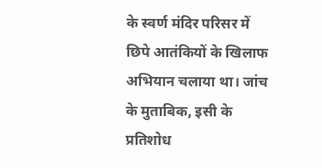के स्वर्ण मंदिर परिसर में छिपे आतंकियों के खिलाफ अभियान चलाया था। जांच के मुताबिक, इसी के प्रतिशोध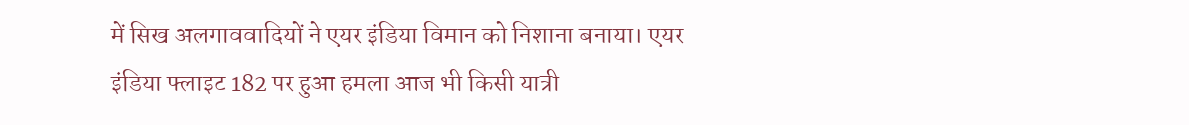में सिख अलगाववादियों ने एयर इंडिया विमान को निशाना बनाया। एयर इंडिया फ्लाइट 182 पर हुआ हमला आज भी किसी यात्री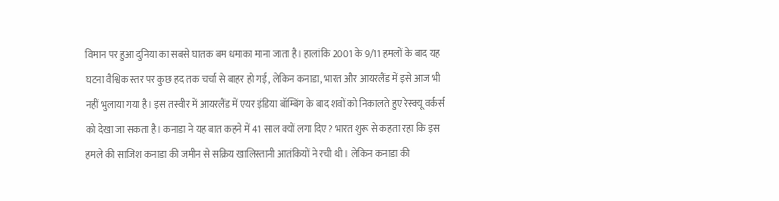विमान पर हुआ दुनिया का सबसे घातक बम धमाका माना जाता है। हालांकि 2001 के 9/11 हमलों के बाद यह घटना वैश्विक स्तर पर कुछ हद तक चर्चा से बाहर हो गई, लेकिन कनाडा, भारत और आयरलैंड में इसे आज भी नहीं भुलाया गया है। इस तस्वीर में आयरलैंड में एयर इंडिया बॉम्बिंग के बाद शवों को निकालते हुए रेस्क्यू वर्कर्स को देखा जा सकता है। कनाडा ने यह बात कहने में 41 साल क्यों लगा दिए? भारत शुरू से कहता रहा कि इस हमले की साजिश कनाडा की जमीन से सक्रिय खालिस्तानी आतंकियों ने रची थी। लेकिन कनाडा की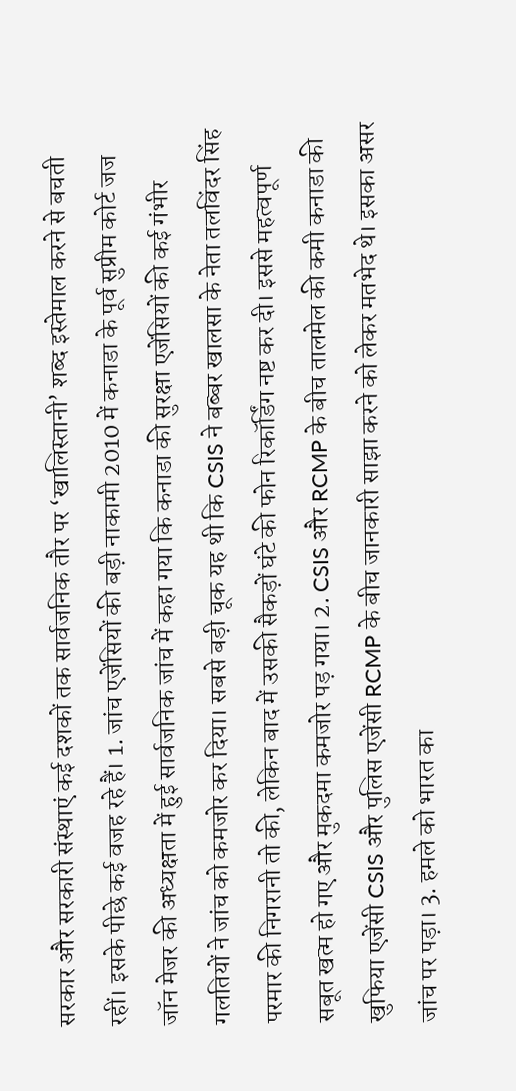सरकार और सरकारी संस्थाएं कई दशकों तक सार्वजनिक तौर पर ‘खालिस्तानी’ शब्द इस्तेमाल करने से बचती रहीं। इसके पीछे कई वजह रहे हैं। 1. जांच एजेंसियों की बड़ी नाकामी 2010 में कनाडा के पूर्व सुप्रीम कोर्ट जज जॉन मेजर की अध्यक्षता में हुई सार्वजनिक जांच में कहा गया कि कनाडा की सुरक्षा एजेंसियों की कई गंभीर गलतियों ने जांच को कमजोर कर दिया। सबसे बड़ी चूक यह थी कि CSIS ने बब्बर खालसा के नेता तलविंदर सिंह परमार की निगरानी तो की, लेकिन बाद में उसकी सैकड़ों घंटे की फोन रिकॉर्डिंग नष्ट कर दी। इससे महत्वपूर्ण सबूत खत्म हो गए और मुकदमा कमजोर पड़ गया। 2. CSIS और RCMP के बीच तालमेल की कमी कनाडा की खुफिया एजेंसी CSIS और पुलिस एजेंसी RCMP के बीच जानकारी साझा करने को लेकर मतभेद थे। इसका असर जांच पर पड़ा। 3. हमले को भारत का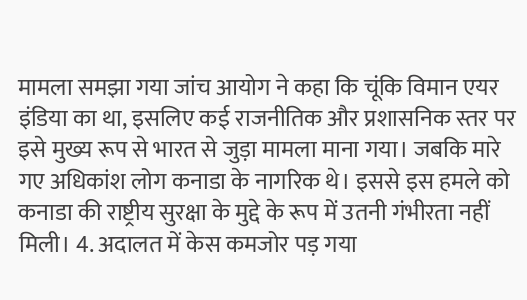मामला समझा गया जांच आयोग ने कहा कि चूंकि विमान एयर इंडिया का था, इसलिए कई राजनीतिक और प्रशासनिक स्तर पर इसे मुख्य रूप से भारत से जुड़ा मामला माना गया। जबकि मारे गए अधिकांश लोग कनाडा के नागरिक थे। इससे इस हमले को कनाडा की राष्ट्रीय सुरक्षा के मुद्दे के रूप में उतनी गंभीरता नहीं मिली। 4. अदालत में केस कमजोर पड़ गया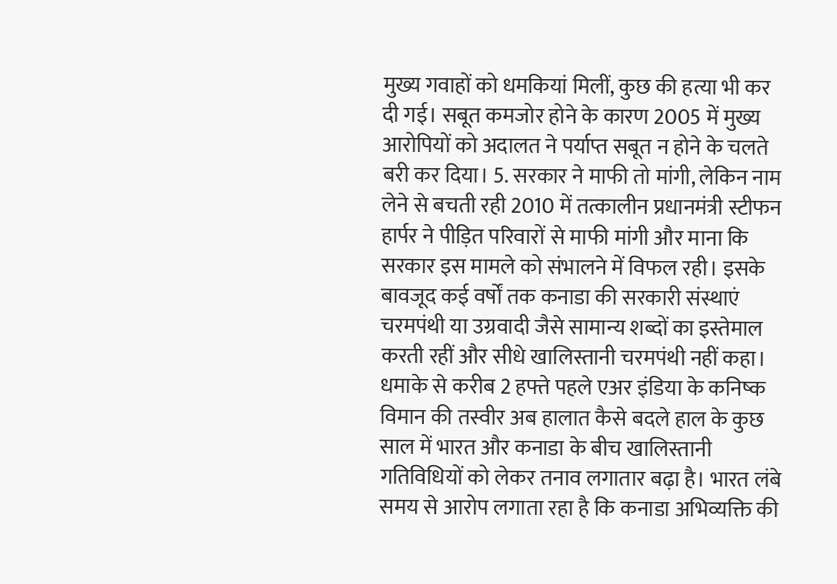मुख्य गवाहों को धमकियां मिलीं, कुछ की हत्या भी कर दी गई। सबूत कमजोर होने के कारण 2005 में मुख्य आरोपियों को अदालत ने पर्याप्त सबूत न होने के चलते बरी कर दिया। 5. सरकार ने माफी तो मांगी, लेकिन नाम लेने से बचती रही 2010 में तत्कालीन प्रधानमंत्री स्टीफन हार्पर ने पीड़ित परिवारों से माफी मांगी और माना कि सरकार इस मामले को संभालने में विफल रही। इसके बावजूद कई वर्षों तक कनाडा की सरकारी संस्थाएं चरमपंथी या उग्रवादी जैसे सामान्य शब्दों का इस्तेमाल करती रहीं और सीधे खालिस्तानी चरमपंथी नहीं कहा। धमाके से करीब 2 हफ्ते पहले एअर इंडिया के कनिष्क विमान की तस्वीर अब हालात कैसे बदले हाल के कुछ साल में भारत और कनाडा के बीच खालिस्तानी गतिविधियों को लेकर तनाव लगातार बढ़ा है। भारत लंबे समय से आरोप लगाता रहा है कि कनाडा अभिव्यक्ति की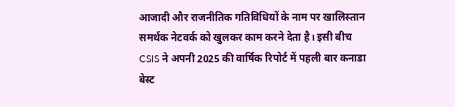आजादी और राजनीतिक गतिविधियों के नाम पर खालिस्तान समर्थक नेटवर्क को खुलकर काम करने देता है। इसी बीच CSIS ने अपनी 2025 की वार्षिक रिपोर्ट में पहली बार कनाडा बेस्ट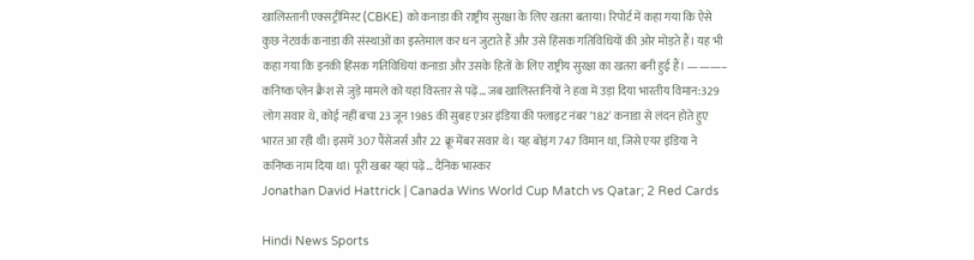खालिस्तानी एक्सट्रीमिस्ट (CBKE) को कनाडा की राष्ट्रीय सुरक्षा के लिए खतरा बताया। रिपोर्ट में कहा गया कि ऐसे कुछ नेटवर्क कनाडा की संस्थाओं का इस्तेमाल कर धन जुटाते हैं और उसे हिंसक गतिविधियों की ओर मोड़ते हैं। यह भी कहा गया कि इनकी हिंसक गतिविधियां कनाडा और उसके हितों के लिए राष्ट्रीय सुरक्षा का खतरा बनी हुई हैं। ———– कनिष्क प्लेन क्रैश से जुड़े मामले को यहां विस्तार से पढ़ें… जब खालिस्तानियों ने हवा में उड़ा दिया भारतीय विमान:329 लोग सवार थे, कोई नहीं बचा 23 जून 1985 की सुबह एअर इंडिया की फ्लाइट नंबर ‘182′ कनाडा से लंदन होते हुए भारत आ रही थी। इसमें 307 पैंसेजर्स और 22 क्रू मेंबर सवार थे। यह बोइंग 747 विमान था, जिसे एयर इंडिया ने कनिष्क नाम दिया था। पूरी खबर यहां पढ़ें… दैनिक भास्कर
Jonathan David Hattrick | Canada Wins World Cup Match vs Qatar; 2 Red Cards

Hindi News Sports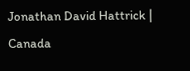Jonathan David Hattrick | Canada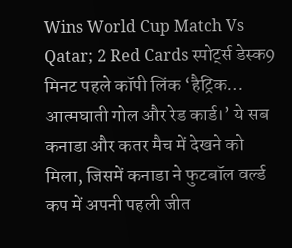Wins World Cup Match Vs Qatar; 2 Red Cards स्पोर्ट्स डेस्क9 मिनट पहले कॉपी लिंक ‘हैट्रिक… आत्मघाती गोल और रेड कार्ड।’ ये सब कनाडा और कतर मैच में देखने को मिला, जिसमें कनाडा ने फुटबॉल वर्ल्ड कप में अपनी पहली जीत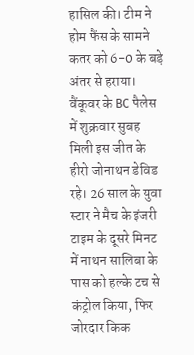हासिल की। टीम ने होम फैंस के सामने कतर को 6-0 के बड़े अंतर से हराया। वैंकूवर के BC पैलेस में शुक्रवार सुबह मिली इस जीत के हीरो जोनाथन डेविड रहे। 26 साल के युवा स्टार ने मैच के इंजरी टाइम के दूसरे मिनट में नाथन सालिबा के पास को हल्के टच से कंट्रोल किया, फिर जोरदार किक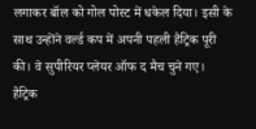लगाकर बॉल को गोल पोस्ट में धकेल दिया। इसी के साथ उन्होंने वर्ल्ड कप में अपनी पहली हैट्रिक पूरी की। वे सुपीरियर प्लेयर ऑफ द मैच चुने गए। हैट्रिक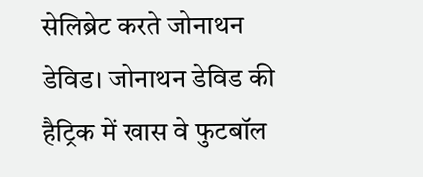सेलिब्रेट करते जोनाथन डेविड। जोनाथन डेविड की हैट्रिक में खास वे फुटबॉल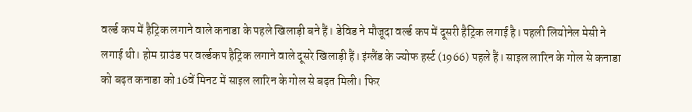वर्ल्ड कप में हैट्रिक लगाने वाले कनाडा के पहले खिलाड़ी बने हैं। डेविड ने मौजूदा वर्ल्ड कप में दूसरी हैट्रिक लगाई है। पहली लियोनेल मेसी ने लगाई थी। होम ग्राउंड पर वर्ल्डकप हैट्रिक लगाने वाले दूसरे खिलाड़ी हैं। इंग्लैंड के ज्योफ हर्स्ट (1966) पहले हैं। साइल लारिन के गोल से कनाडा को बढ़त कनाडा को 16वें मिनट में साइल लारिन के गोल से बढ़त मिली। फिर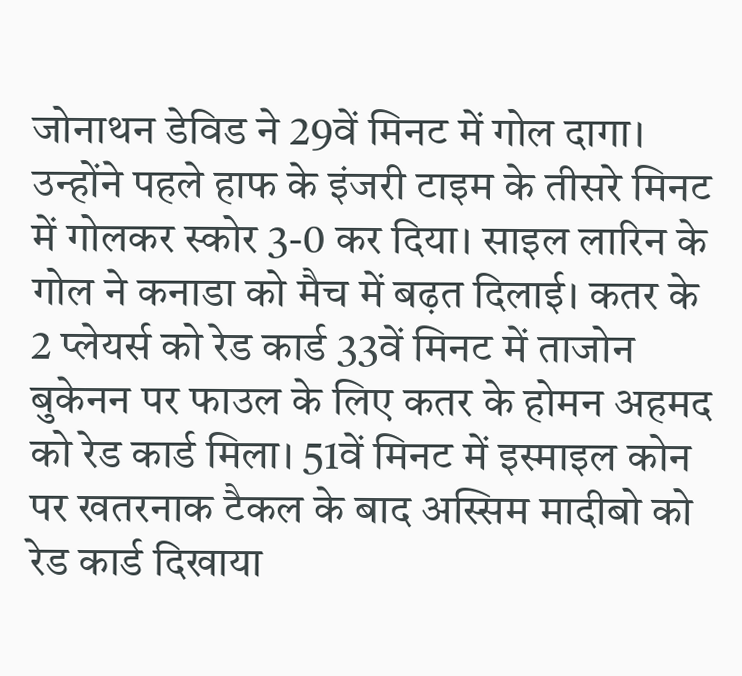जोनाथन डेविड ने 29वें मिनट में गोल दागा। उन्होंने पहले हाफ के इंजरी टाइम के तीसरे मिनट में गोलकर स्कोर 3-0 कर दिया। साइल लारिन के गोल ने कनाडा को मैच में बढ़त दिलाई। कतर के 2 प्लेयर्स को रेड कार्ड 33वें मिनट में ताजोन बुकेनन पर फाउल के लिए कतर के होमन अहमद को रेड कार्ड मिला। 51वें मिनट में इस्माइल कोन पर खतरनाक टैकल के बाद अस्सिम मादीबो को रेड कार्ड दिखाया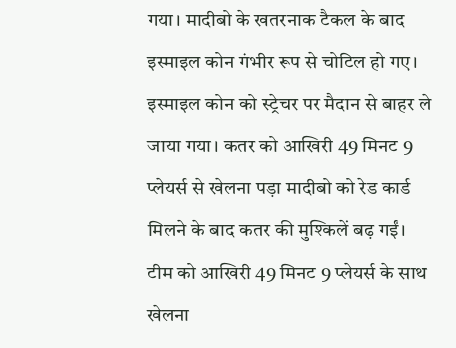गया। मादीबो के खतरनाक टैकल के बाद इस्माइल कोन गंभीर रूप से चोटिल हो गए। इस्माइल कोन को स्ट्रेचर पर मैदान से बाहर ले जाया गया। कतर को आखिरी 49 मिनट 9 प्लेयर्स से खेलना पड़ा मादीबो को रेड कार्ड मिलने के बाद कतर की मुश्किलें बढ़ गईं। टीम को आखिरी 49 मिनट 9 प्लेयर्स के साथ खेलना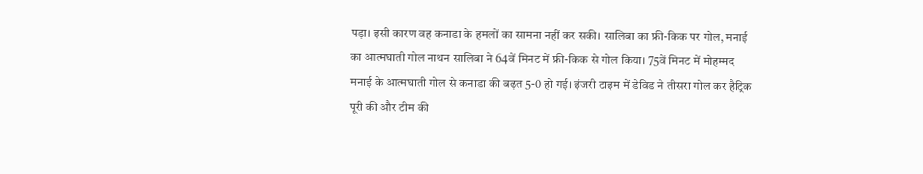पड़ा। इसी कारण वह कनाडा के हमलों का सामना नहीं कर सकी। सालिबा का फ्री-किक पर गोल, मनाई का आत्मघाती गोल नाथन सालिबा ने 64वें मिनट में फ्री-किक से गोल किया। 75वें मिनट में मोहम्मद मनाई के आत्मघाती गोल से कनाडा की बढ़त 5-0 हो गई। इंजरी टाइम में डेविड ने तीसरा गोल कर हैट्रिक पूरी की और टीम की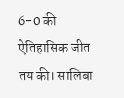6-0 की ऐतिहासिक जीत तय की। सालिबा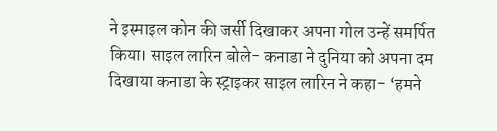ने इस्माइल कोन की जर्सी दिखाकर अपना गोल उन्हें समर्पित किया। साइल लारिन बोले- कनाडा ने दुनिया को अपना दम दिखाया कनाडा के स्ट्राइकर साइल लारिन ने कहा- ‘हमने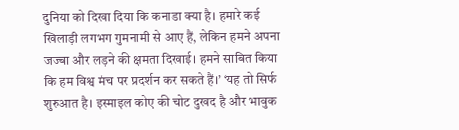दुनिया को दिखा दिया कि कनाडा क्या है। हमारे कई खिलाड़ी लगभग गुमनामी से आए हैं, लेकिन हमने अपना जज्बा और लड़ने की क्षमता दिखाई। हमने साबित किया कि हम विश्व मंच पर प्रदर्शन कर सकते हैं।’ ‘यह तो सिर्फ शुरुआत है। इस्माइल कोए की चोट दुखद है और भावुक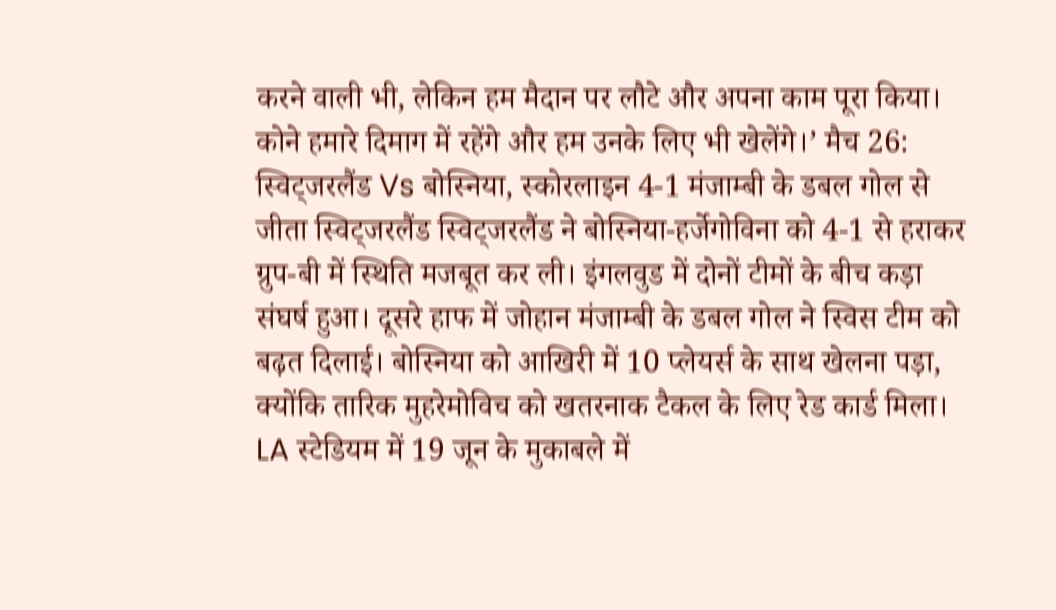करने वाली भी, लेकिन हम मैदान पर लौटे और अपना काम पूरा किया। कोने हमारे दिमाग में रहेंगे और हम उनके लिए भी खेलेंगे।’ मैच 26: स्विट्जरलैंड Vs बोस्निया, स्कोरलाइन 4-1 मंजाम्बी के डबल गोल से जीता स्विट्जरलैंड स्विट्जरलैंड ने बोस्निया-हर्जेगोविना को 4-1 से हराकर ग्रुप-बी में स्थिति मजबूत कर ली। इंगलवुड में दोनों टीमों के बीच कड़ा संघर्ष हुआ। दूसरे हाफ में जोहान मंजाम्बी के डबल गोल ने स्विस टीम को बढ़त दिलाई। बोस्निया को आखिरी में 10 प्लेयर्स के साथ खेलना पड़ा, क्योंकि तारिक मुहरेमोविच को खतरनाक टैकल के लिए रेड कार्ड मिला। LA स्टेडियम में 19 जून के मुकाबले में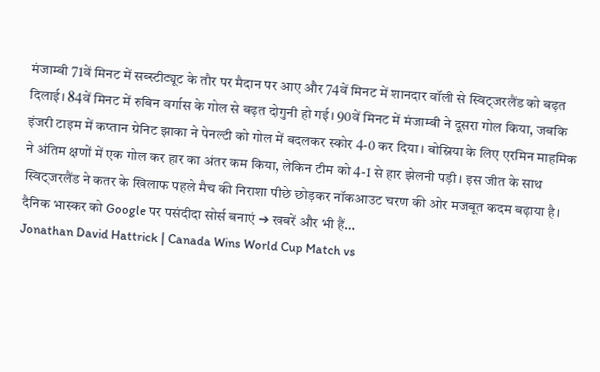मंजाम्बी 71वें मिनट में सब्स्टीट्यूट के तौर पर मैदान पर आए और 74वें मिनट में शानदार वॉली से स्विट्जरलैंड को बढ़त दिलाई। 84वें मिनट में रुबिन वर्गास के गोल से बढ़त दोगुनी हो गई। 90वें मिनट में मंजाम्बी ने दूसरा गोल किया, जबकि इंजरी टाइम में कप्तान ग्रेनिट झाका ने पेनल्टी को गोल में बदलकर स्कोर 4-0 कर दिया। बोस्निया के लिए एरमिन माहमिक ने अंतिम क्षणों में एक गोल कर हार का अंतर कम किया, लेकिन टीम को 4-1 से हार झेलनी पड़ी। इस जीत के साथ स्विट्जरलैंड ने कतर के खिलाफ पहले मैच की निराशा पीछे छोड़कर नॉकआउट चरण की ओर मजबूत कदम बढ़ाया है। दैनिक भास्कर को Google पर पसंदीदा सोर्स बनाएं ➔ खबरें और भी हैं…
Jonathan David Hattrick | Canada Wins World Cup Match vs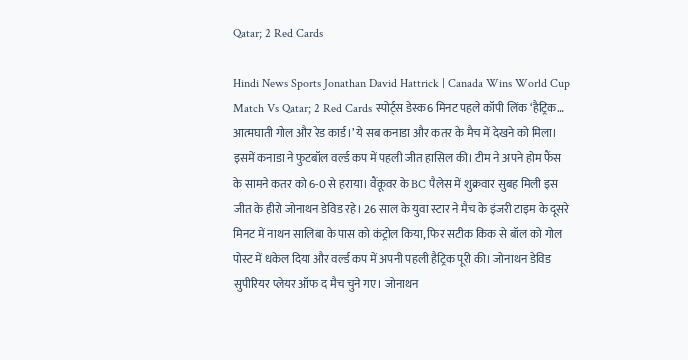Qatar; 2 Red Cards

Hindi News Sports Jonathan David Hattrick | Canada Wins World Cup Match Vs Qatar; 2 Red Cards स्पोर्ट्स डेस्क6 मिनट पहले कॉपी लिंक ‘हैट्रिक… आत्मघाती गोल और रेड कार्ड।’ ये सब कनाडा और कतर के मैच में देखने को मिला। इसमें कनाडा ने फुटबॉल वर्ल्ड कप में पहली जीत हासिल की। टीम ने अपने होम फैंस के सामने कतर को 6-0 से हराया। वैंकूवर के BC पैलेस में शुक्रवार सुबह मिली इस जीत के हीरो जोनाथन डेविड रहे। 26 साल के युवा स्टार ने मैच के इंजरी टाइम के दूसरे मिनट में नाथन सालिबा के पास को कंट्रोल किया, फिर सटीक किक से बॉल को गोल पोस्ट में धकेल दिया और वर्ल्ड कप में अपनी पहली हैट्रिक पूरी की। जोनाथन डेविड सुपीरियर प्लेयर ऑफ द मैच चुने गए। जोनाथन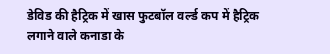डेविड की हैट्रिक में खास फुटबॉल वर्ल्ड कप में हैट्रिक लगाने वाले कनाडा के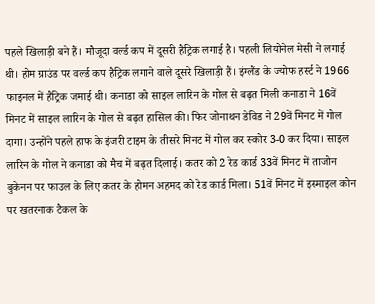पहले खिलाड़ी बने हैं। मौजूदा वर्ल्ड कप में दूसरी हैट्रिक लगाई है। पहली लियोनेल मेसी ने लगाई थी। होम ग्राउंड पर वर्ल्ड कप हैट्रिक लगाने वाले दूसरे खिलाड़ी हैं। इंग्लैंड के ज्योफ हर्स्ट ने 1966 फाइनल में हैट्रिक जमाई थी। कनाडा को साइल लारिन के गोल से बढ़त मिली कनाडा ने 16वें मिनट में साइल लारिन के गोल से बढ़त हासिल की। फिर जोनाथन डेविड ने 29वें मिनट में गोल दागा। उन्होंने पहले हाफ के इंजरी टाइम के तीसरे मिनट में गोल कर स्कोर 3-0 कर दिया। साइल लारिन के गोल ने कनाडा को मैच में बढ़त दिलाई। कतर को 2 रेड कार्ड 33वें मिनट में ताजोन बुकेनन पर फाउल के लिए कतर के होमन अहमद को रेड कार्ड मिला। 51वें मिनट में इस्माइल कोन पर खतरनाक टैकल के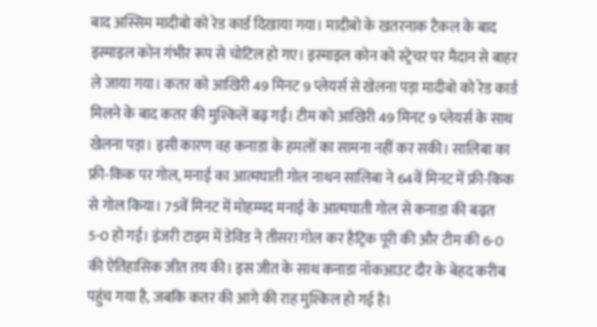बाद अस्सिम मादीबो को रेड कार्ड दिखाया गया। मादीबो के खतरनाक टैकल के बाद इस्माइल कोन गंभीर रूप से चोटिल हो गए। इस्माइल कोन को स्ट्रेचर पर मैदान से बाहर ले जाया गया। कतर को आखिरी 49 मिनट 9 प्लेयर्स से खेलना पड़ा मादीबो को रेड कार्ड मिलने के बाद कतर की मुश्किलें बढ़ गईं। टीम को आखिरी 49 मिनट 9 प्लेयर्स के साथ खेलना पड़ा। इसी कारण वह कनाडा के हमलों का सामना नहीं कर सकी। सालिबा का फ्री-किक पर गोल, मनाई का आत्मघाती गोल नाथन सालिबा ने 64वें मिनट में फ्री-किक से गोल किया। 75वें मिनट में मोहम्मद मनाई के आत्मघाती गोल से कनाडा की बढ़त 5-0 हो गई। इंजरी टाइम में डेविड ने तीसरा गोल कर हैट्रिक पूरी की और टीम की 6-0 की ऐतिहासिक जीत तय की। इस जीत के साथ कनाडा नॉकआउट दौर के बेहद करीब पहुंच गया है, जबकि कतर की आगे की राह मुश्किल हो गई है।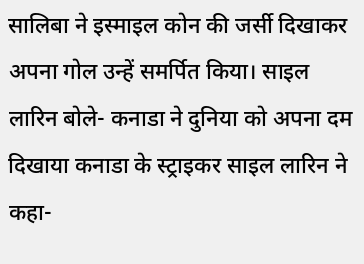सालिबा ने इस्माइल कोन की जर्सी दिखाकर अपना गोल उन्हें समर्पित किया। साइल लारिन बोले- कनाडा ने दुनिया को अपना दम दिखाया कनाडा के स्ट्राइकर साइल लारिन ने कहा-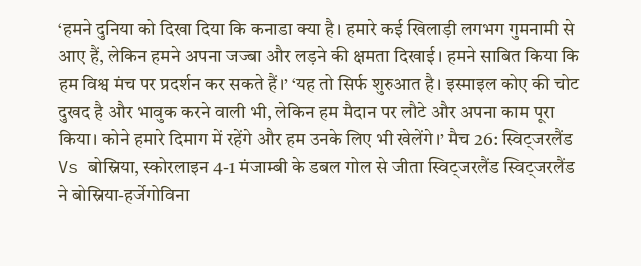‘हमने दुनिया को दिखा दिया कि कनाडा क्या है। हमारे कई खिलाड़ी लगभग गुमनामी से आए हैं, लेकिन हमने अपना जज्बा और लड़ने की क्षमता दिखाई। हमने साबित किया कि हम विश्व मंच पर प्रदर्शन कर सकते हैं।’ ‘यह तो सिर्फ शुरुआत है। इस्माइल कोए की चोट दुखद है और भावुक करने वाली भी, लेकिन हम मैदान पर लौटे और अपना काम पूरा किया। कोने हमारे दिमाग में रहेंगे और हम उनके लिए भी खेलेंगे।’ मैच 26: स्विट्जरलैंड Vs बोस्निया, स्कोरलाइन 4-1 मंजाम्बी के डबल गोल से जीता स्विट्जरलैंड स्विट्जरलैंड ने बोस्निया-हर्जेगोविना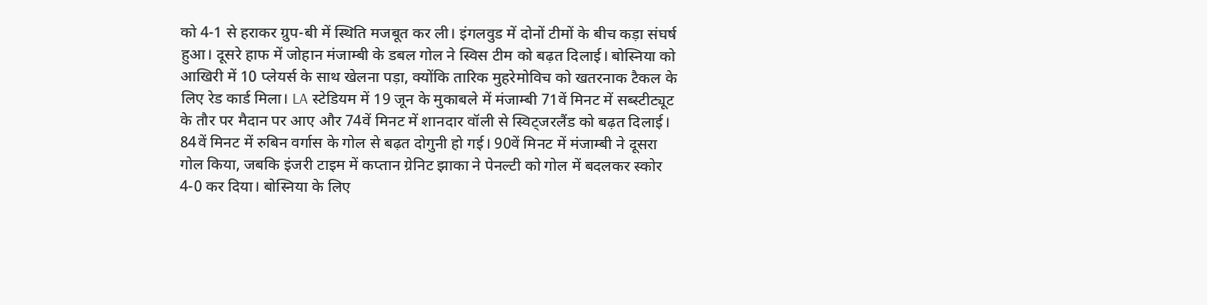को 4-1 से हराकर ग्रुप-बी में स्थिति मजबूत कर ली। इंगलवुड में दोनों टीमों के बीच कड़ा संघर्ष हुआ। दूसरे हाफ में जोहान मंजाम्बी के डबल गोल ने स्विस टीम को बढ़त दिलाई। बोस्निया को आखिरी में 10 प्लेयर्स के साथ खेलना पड़ा, क्योंकि तारिक मुहरेमोविच को खतरनाक टैकल के लिए रेड कार्ड मिला। LA स्टेडियम में 19 जून के मुकाबले में मंजाम्बी 71वें मिनट में सब्स्टीट्यूट के तौर पर मैदान पर आए और 74वें मिनट में शानदार वॉली से स्विट्जरलैंड को बढ़त दिलाई। 84वें मिनट में रुबिन वर्गास के गोल से बढ़त दोगुनी हो गई। 90वें मिनट में मंजाम्बी ने दूसरा गोल किया, जबकि इंजरी टाइम में कप्तान ग्रेनिट झाका ने पेनल्टी को गोल में बदलकर स्कोर 4-0 कर दिया। बोस्निया के लिए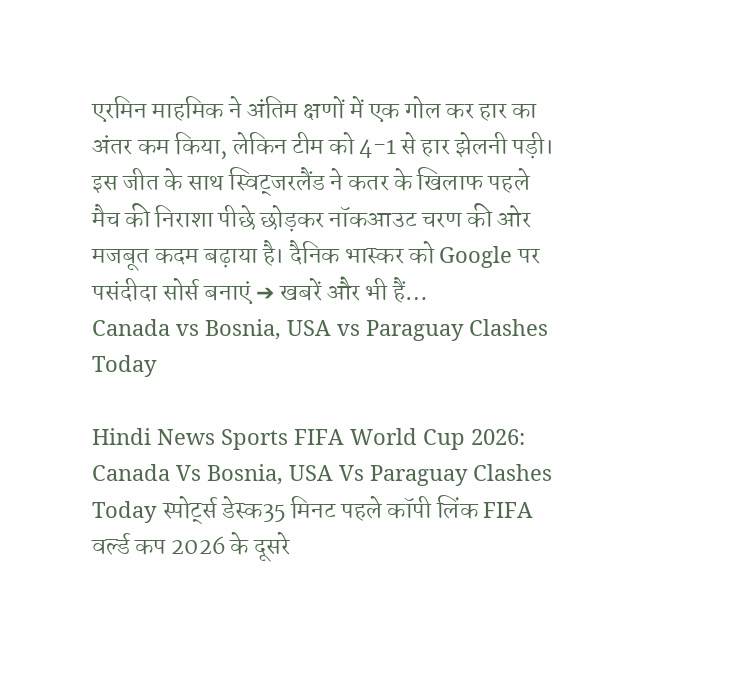एरमिन माहमिक ने अंतिम क्षणों में एक गोल कर हार का अंतर कम किया, लेकिन टीम को 4-1 से हार झेलनी पड़ी। इस जीत के साथ स्विट्जरलैंड ने कतर के खिलाफ पहले मैच की निराशा पीछे छोड़कर नॉकआउट चरण की ओर मजबूत कदम बढ़ाया है। दैनिक भास्कर को Google पर पसंदीदा सोर्स बनाएं ➔ खबरें और भी हैं…
Canada vs Bosnia, USA vs Paraguay Clashes Today

Hindi News Sports FIFA World Cup 2026: Canada Vs Bosnia, USA Vs Paraguay Clashes Today स्पोर्ट्स डेस्क35 मिनट पहले कॉपी लिंक FIFA वर्ल्ड कप 2026 के दूसरे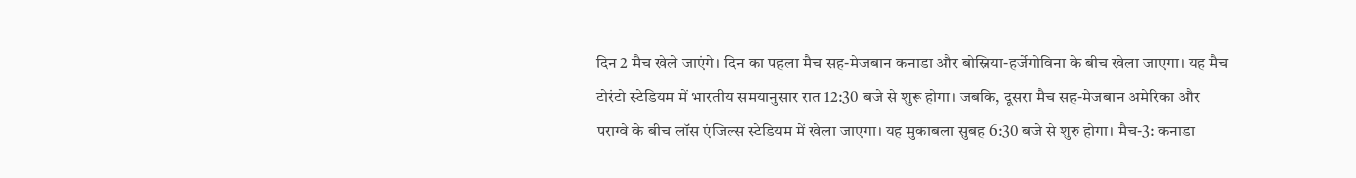दिन 2 मैच खेले जाएंगे। दिन का पहला मैच सह-मेजबान कनाडा और बोस्निया-हर्जेगोविना के बीच खेला जाएगा। यह मैच टोरंटो स्टेडियम में भारतीय समयानुसार रात 12:30 बजे से शुरू होगा। जबकि, दूसरा मैच सह-मेजबान अमेरिका और पराग्वे के बीच लॉस एंजिल्स स्टेडियम में खेला जाएगा। यह मुकाबला सुबह 6:30 बजे से शुरु होगा। मैच-3: कनाडा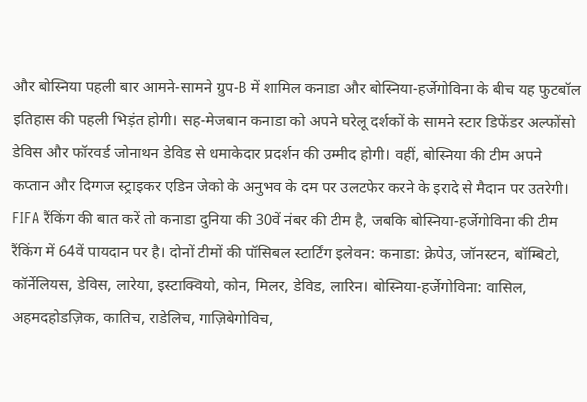और बोस्निया पहली बार आमने-सामने ग्रुप-B में शामिल कनाडा और बोस्निया-हर्जेगोविना के बीच यह फुटबॉल इतिहास की पहली भिड़ंत होगी। सह-मेजबान कनाडा को अपने घरेलू दर्शकों के सामने स्टार डिफेंडर अल्फोंसो डेविस और फॉरवर्ड जोनाथन डेविड से धमाकेदार प्रदर्शन की उम्मीद होगी। वहीं, बोस्निया की टीम अपने कप्तान और दिग्गज स्ट्राइकर एडिन जेको के अनुभव के दम पर उलटफेर करने के इरादे से मैदान पर उतरेगी। FIFA रैंकिंग की बात करें तो कनाडा दुनिया की 30वें नंबर की टीम है, जबकि बोस्निया-हर्जेगोविना की टीम रैंकिंग में 64वें पायदान पर है। दोनों टीमों की पॉसिबल स्टार्टिंग इलेवन: कनाडा: क्रेपेउ, जॉनस्टन, बॉम्बिटो, कॉर्नेलियस, डेविस, लारेया, इस्टाक्वियो, कोन, मिलर, डेविड, लारिन। बोस्निया-हर्जेगोविना: वासिल, अहमदहोडज़िक, कातिच, राडेलिच, गाज़िबेगोविच,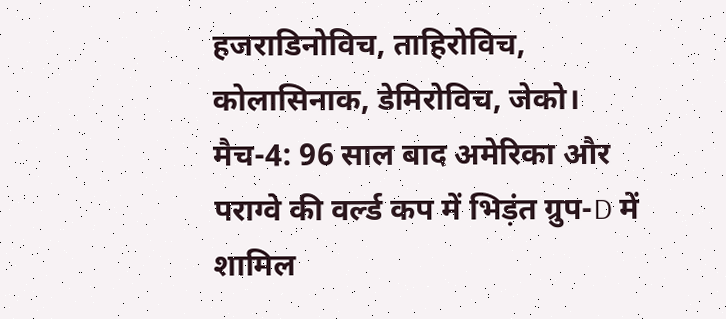हजराडिनोविच, ताहिरोविच, कोलासिनाक, डेमिरोविच, जेको। मैच-4: 96 साल बाद अमेरिका और पराग्वे की वर्ल्ड कप में भिड़ंत ग्रुप-D में शामिल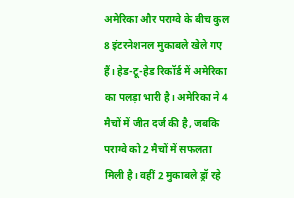अमेरिका और पराग्वे के बीच कुल 8 इंटरनेशनल मुकाबले खेले गए हैं। हेड-टू-हेड रिकॉर्ड में अमेरिका का पलड़ा भारी है। अमेरिका ने 4 मैचों में जीत दर्ज की है, जबकि पराग्वे को 2 मैचों में सफलता मिली है। वहीं 2 मुकाबले ड्रॉ रहे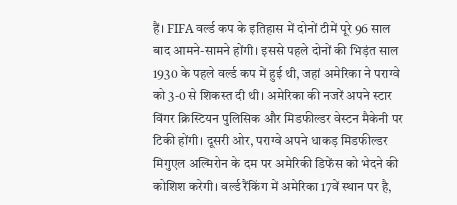हैं। FIFA वर्ल्ड कप के इतिहास में दोनों टीमें पूरे 96 साल बाद आमने-सामने होंगी। इससे पहले दोनों की भिड़ंत साल 1930 के पहले वर्ल्ड कप में हुई थी, जहां अमेरिका ने पराग्वे को 3-0 से शिकस्त दी थी। अमेरिका की नजरें अपने स्टार विंगर क्रिस्टियन पुलिसिक और मिडफील्डर वेस्टन मैकेनी पर टिकी होंगी। दूसरी ओर, पराग्वे अपने धाकड़ मिडफील्डर मिगुएल अल्मिरोन के दम पर अमेरिकी डिफेंस को भेदने की कोशिश करेगी। वर्ल्ड रैंकिंग में अमेरिका 17वें स्थान पर है,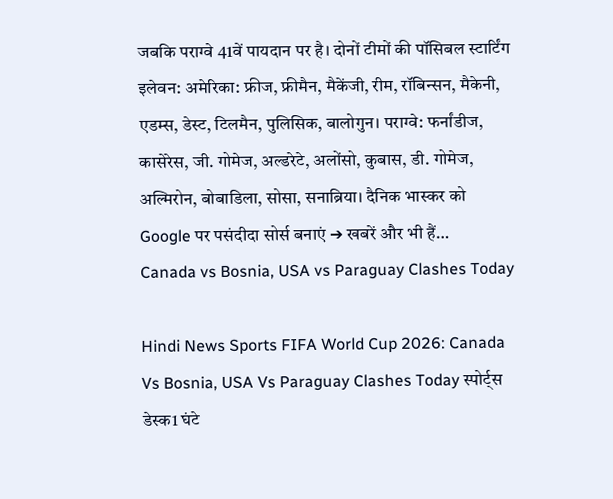जबकि पराग्वे 41वें पायदान पर है। दोनों टीमों की पॉसिबल स्टार्टिंग इलेवन: अमेरिका: फ्रीज, फ्रीमैन, मैकेंजी, रीम, रॉबिन्सन, मैकेनी, एडम्स, डेस्ट, टिलमैन, पुलिसिक, बालोगुन। पराग्वे: फर्नांडीज, कासेरेस, जी. गोमेज, अल्डरेटे, अलोंसो, कुबास, डी. गोमेज, अल्मिरोन, बोबाडिला, सोसा, सनाब्रिया। दैनिक भास्कर को Google पर पसंदीदा सोर्स बनाएं ➔ खबरें और भी हैं…
Canada vs Bosnia, USA vs Paraguay Clashes Today

Hindi News Sports FIFA World Cup 2026: Canada Vs Bosnia, USA Vs Paraguay Clashes Today स्पोर्ट्स डेस्क1 घंटे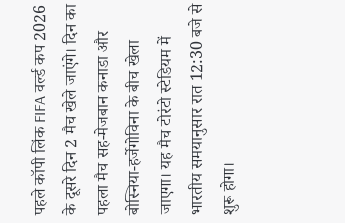पहले कॉपी लिंक FIFA वर्ल्ड कप 2026 के दूसरे दिन 2 मैच खेले जाएंगे। दिन का पहला मैच सह-मेजबान कनाडा और बोस्निया-हर्जेगोविना के बीच खेला जाएगा। यह मैच टोरंटो स्टेडियम में भारतीय समयानुसार रात 12:30 बजे से शुरू होगा।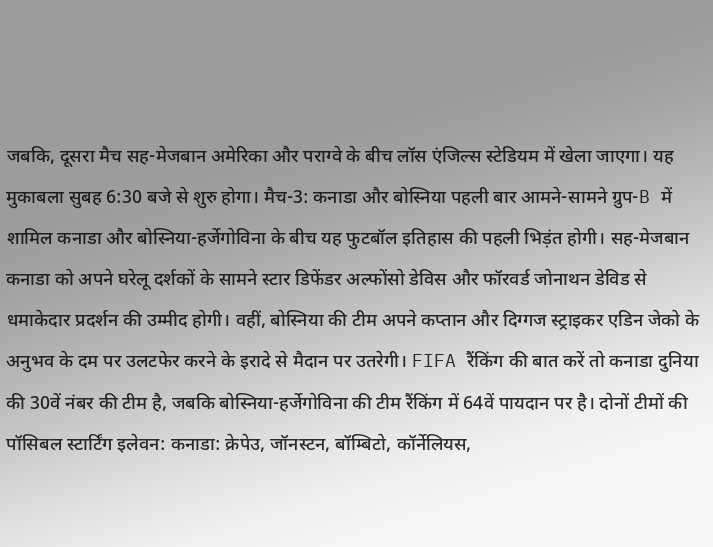जबकि, दूसरा मैच सह-मेजबान अमेरिका और पराग्वे के बीच लॉस एंजिल्स स्टेडियम में खेला जाएगा। यह मुकाबला सुबह 6:30 बजे से शुरु होगा। मैच-3: कनाडा और बोस्निया पहली बार आमने-सामने ग्रुप-B में शामिल कनाडा और बोस्निया-हर्जेगोविना के बीच यह फुटबॉल इतिहास की पहली भिड़ंत होगी। सह-मेजबान कनाडा को अपने घरेलू दर्शकों के सामने स्टार डिफेंडर अल्फोंसो डेविस और फॉरवर्ड जोनाथन डेविड से धमाकेदार प्रदर्शन की उम्मीद होगी। वहीं, बोस्निया की टीम अपने कप्तान और दिग्गज स्ट्राइकर एडिन जेको के अनुभव के दम पर उलटफेर करने के इरादे से मैदान पर उतरेगी। FIFA रैंकिंग की बात करें तो कनाडा दुनिया की 30वें नंबर की टीम है, जबकि बोस्निया-हर्जेगोविना की टीम रैंकिंग में 64वें पायदान पर है। दोनों टीमों की पॉसिबल स्टार्टिंग इलेवन: कनाडा: क्रेपेउ, जॉनस्टन, बॉम्बिटो, कॉर्नेलियस,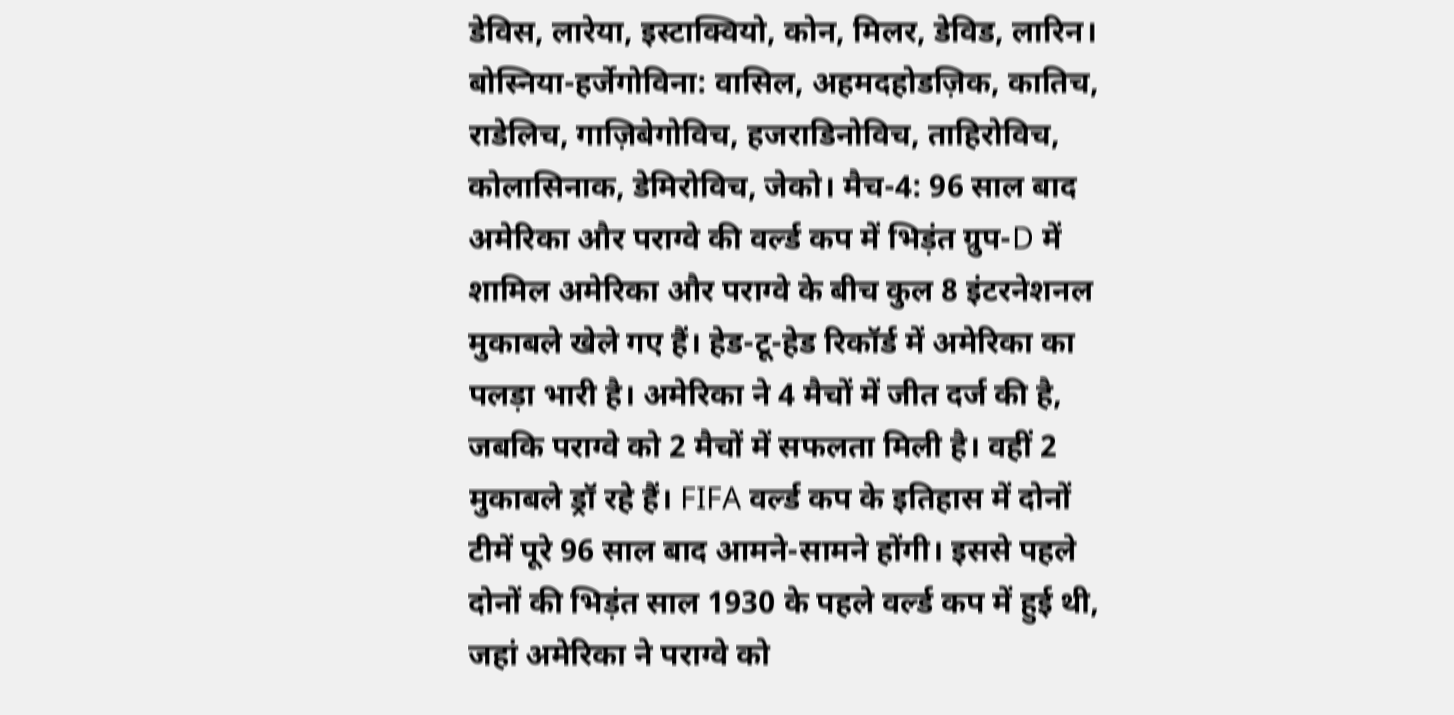डेविस, लारेया, इस्टाक्वियो, कोन, मिलर, डेविड, लारिन। बोस्निया-हर्जेगोविना: वासिल, अहमदहोडज़िक, कातिच, राडेलिच, गाज़िबेगोविच, हजराडिनोविच, ताहिरोविच, कोलासिनाक, डेमिरोविच, जेको। मैच-4: 96 साल बाद अमेरिका और पराग्वे की वर्ल्ड कप में भिड़ंत ग्रुप-D में शामिल अमेरिका और पराग्वे के बीच कुल 8 इंटरनेशनल मुकाबले खेले गए हैं। हेड-टू-हेड रिकॉर्ड में अमेरिका का पलड़ा भारी है। अमेरिका ने 4 मैचों में जीत दर्ज की है, जबकि पराग्वे को 2 मैचों में सफलता मिली है। वहीं 2 मुकाबले ड्रॉ रहे हैं। FIFA वर्ल्ड कप के इतिहास में दोनों टीमें पूरे 96 साल बाद आमने-सामने होंगी। इससे पहले दोनों की भिड़ंत साल 1930 के पहले वर्ल्ड कप में हुई थी, जहां अमेरिका ने पराग्वे को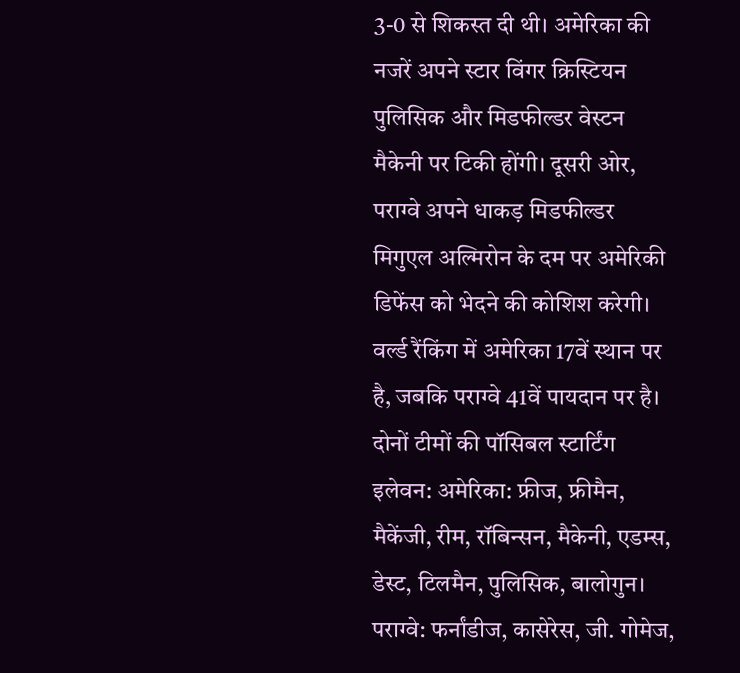3-0 से शिकस्त दी थी। अमेरिका की नजरें अपने स्टार विंगर क्रिस्टियन पुलिसिक और मिडफील्डर वेस्टन मैकेनी पर टिकी होंगी। दूसरी ओर, पराग्वे अपने धाकड़ मिडफील्डर मिगुएल अल्मिरोन के दम पर अमेरिकी डिफेंस को भेदने की कोशिश करेगी। वर्ल्ड रैंकिंग में अमेरिका 17वें स्थान पर है, जबकि पराग्वे 41वें पायदान पर है। दोनों टीमों की पॉसिबल स्टार्टिंग इलेवन: अमेरिका: फ्रीज, फ्रीमैन, मैकेंजी, रीम, रॉबिन्सन, मैकेनी, एडम्स, डेस्ट, टिलमैन, पुलिसिक, बालोगुन। पराग्वे: फर्नांडीज, कासेरेस, जी. गोमेज,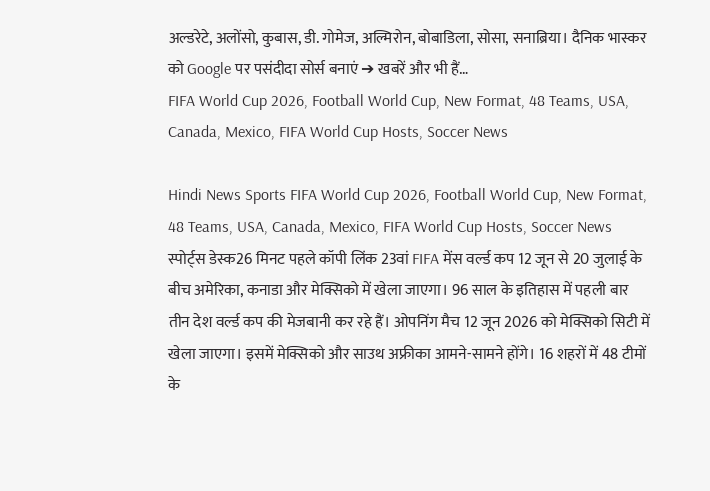अल्डरेटे, अलोंसो, कुबास, डी. गोमेज, अल्मिरोन, बोबाडिला, सोसा, सनाब्रिया। दैनिक भास्कर को Google पर पसंदीदा सोर्स बनाएं ➔ खबरें और भी हैं…
FIFA World Cup 2026, Football World Cup, New Format, 48 Teams, USA, Canada, Mexico, FIFA World Cup Hosts, Soccer News

Hindi News Sports FIFA World Cup 2026, Football World Cup, New Format, 48 Teams, USA, Canada, Mexico, FIFA World Cup Hosts, Soccer News स्पोर्ट्स डेस्क26 मिनट पहले कॉपी लिंक 23वां FIFA मेंस वर्ल्ड कप 12 जून से 20 जुलाई के बीच अमेरिका, कनाडा और मेक्सिको में खेला जाएगा। 96 साल के इतिहास में पहली बार तीन देश वर्ल्ड कप की मेजबानी कर रहे हैं। ओपनिंग मैच 12 जून 2026 को मेक्सिको सिटी में खेला जाएगा। इसमें मेक्सिको और साउथ अफ्रीका आमने-सामने होंगे। 16 शहरों में 48 टीमों के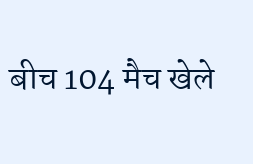बीच 104 मैच खेले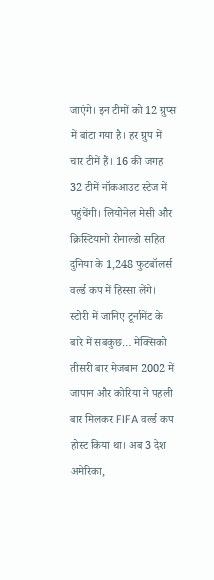जाएंगे। इन टीमों को 12 ग्रुप्स में बांटा गया है। हर ग्रुप में चार टीमें हैं। 16 की जगह 32 टीमें नॉकआउट स्टेज में पहुंचेंगी। लियोनेल मेसी और क्रिस्टियानो रोनाल्डो सहित दुनिया के 1,248 फुटबॉलर्स वर्ल्ड कप में हिस्सा लेंगे। स्टोरी में जानिए टूर्नामेंट के बारे में सबकुछ… मेक्सिको तीसरी बार मेजबान 2002 में जापान और कोरिया ने पहली बार मिलकर FIFA वर्ल्ड कप होस्ट किया था। अब 3 देश अमेरिका,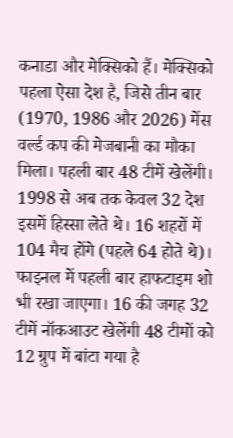कनाडा और मेक्सिको हैं। मेक्सिको पहला ऐसा देश है, जिसे तीन बार (1970, 1986 और 2026) मेंस वर्ल्ड कप की मेजबानी का मौका मिला। पहली बार 48 टीमें खेलेंगी। 1998 से अब तक केवल 32 देश इसमें हिस्सा लेते थे। 16 शहरों में 104 मैच होंगे (पहले 64 होते थे)। फाइनल में पहली बार हाफटाइम शो भी रखा जाएगा। 16 की जगह 32 टीमें नॉकआउट खेलेंगी 48 टीमों को 12 ग्रुप में बांटा गया है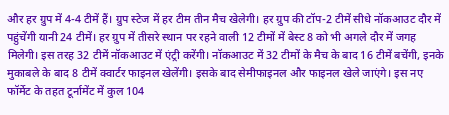और हर ग्रुप में 4-4 टीमें हैं। ग्रुप स्टेज में हर टीम तीन मैच खेलेगी। हर ग्रुप की टॉप-2 टीमें सीधे नॉकआउट दौर में पहुंचेंगी यानी 24 टीमें। हर ग्रुप में तीसरे स्थान पर रहने वाली 12 टीमों में बेस्ट 8 को भी अगले दौर में जगह मिलेगी। इस तरह 32 टीमें नॉकआउट में एंट्री करेंगी। नॉकआउट में 32 टीमों के मैच के बाद 16 टीमें बचेंगी, इनके मुकाबले के बाद 8 टीमें क्वार्टर फाइनल खेलेंगी। इसके बाद सेमीफाइनल और फाइनल खेले जाएंगे। इस नए फॉर्मेट के तहत टूर्नामेंट में कुल 104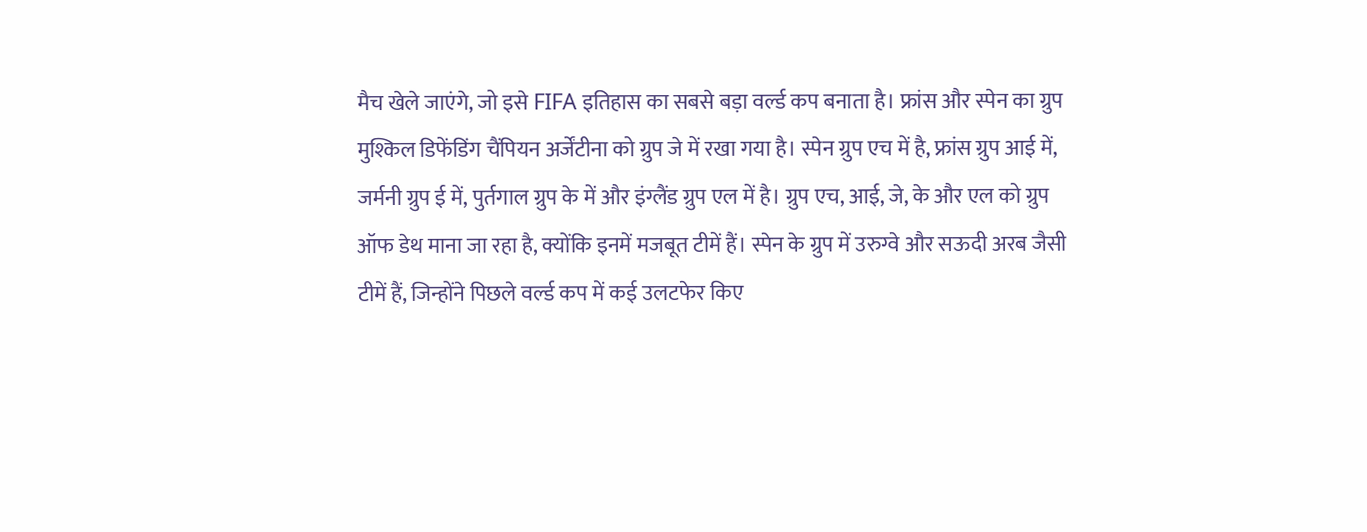मैच खेले जाएंगे, जो इसे FIFA इतिहास का सबसे बड़ा वर्ल्ड कप बनाता है। फ्रांस और स्पेन का ग्रुप मुश्किल डिफेंडिंग चैंपियन अर्जेंटीना को ग्रुप जे में रखा गया है। स्पेन ग्रुप एच में है, फ्रांस ग्रुप आई में, जर्मनी ग्रुप ई में, पुर्तगाल ग्रुप के में और इंग्लैंड ग्रुप एल में है। ग्रुप एच, आई, जे, के और एल को ग्रुप ऑफ डेथ माना जा रहा है, क्योंकि इनमें मजबूत टीमें हैं। स्पेन के ग्रुप में उरुग्वे और सऊदी अरब जैसी टीमें हैं, जिन्होंने पिछले वर्ल्ड कप में कई उलटफेर किए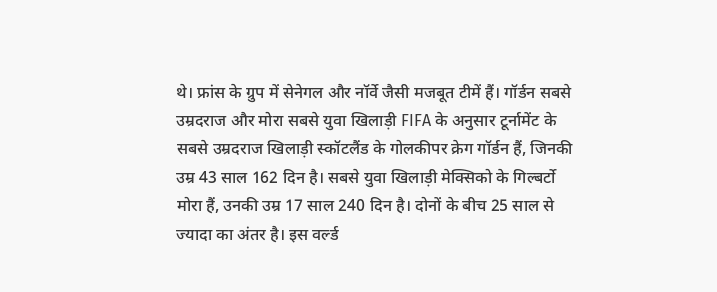थे। फ्रांस के ग्रुप में सेनेगल और नॉर्वे जैसी मजबूत टीमें हैं। गॉर्डन सबसे उम्रदराज और मोरा सबसे युवा खिलाड़ी FIFA के अनुसार टूर्नामेंट के सबसे उम्रदराज खिलाड़ी स्कॉटलैंड के गोलकीपर क्रेग गॉर्डन हैं, जिनकी उम्र 43 साल 162 दिन है। सबसे युवा खिलाड़ी मेक्सिको के गिल्बर्टो मोरा हैं, उनकी उम्र 17 साल 240 दिन है। दोनों के बीच 25 साल से ज्यादा का अंतर है। इस वर्ल्ड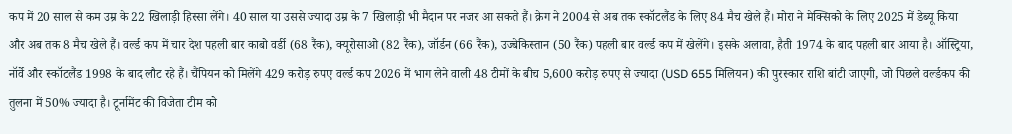कप में 20 साल से कम उम्र के 22 खिलाड़ी हिस्सा लेंगे। 40 साल या उससे ज्यादा उम्र के 7 खिलाड़ी भी मैदान पर नजर आ सकते हैं। क्रेग ने 2004 से अब तक स्कॉटलैंड के लिए 84 मैच खेले हैं। मोरा ने मेक्सिको के लिए 2025 में डेब्यू किया और अब तक 8 मैच खेले हैं। वर्ल्ड कप में चार देश पहली बार काबो वर्डी (68 रैंक), क्यूरोसाओ (82 रैंक), जॉर्डन (66 रैंक), उज्बेकिस्तान (50 रैंक) पहली बार वर्ल्ड कप में खेलेंगे। इसके अलावा, हैती 1974 के बाद पहली बार आया है। ऑस्ट्रिया, नॉर्वे और स्कॉटलैंड 1998 के बाद लौट रहे हैं। चैंपियन को मिलेंगे 429 करोड़ रुपए वर्ल्ड कप 2026 में भाग लेने वाली 48 टीमों के बीच 5,600 करोड़ रुपए से ज्यादा (USD 655 मिलियन) की पुरस्कार राशि बांटी जाएगी, जो पिछले वर्ल्डकप की तुलना में 50% ज्यादा है। टूर्नामेंट की विजेता टीम को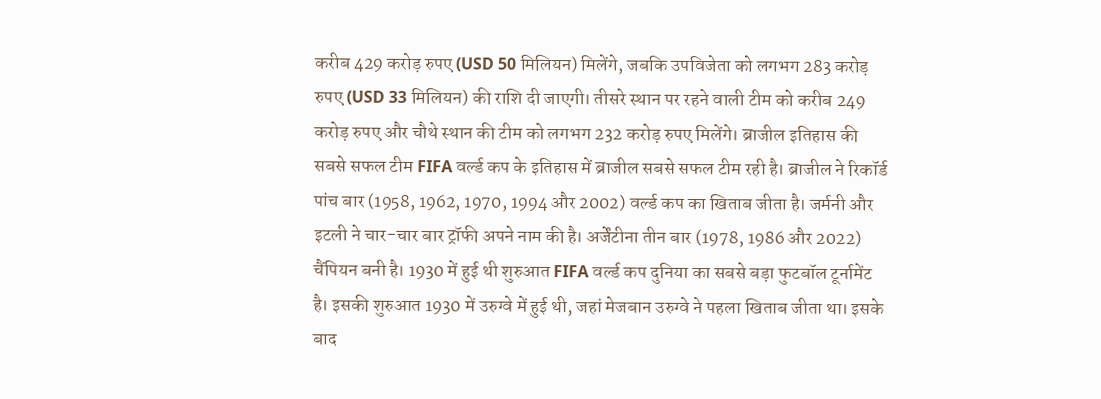करीब 429 करोड़ रुपए (USD 50 मिलियन) मिलेंगे, जबकि उपविजेता को लगभग 283 करोड़ रुपए (USD 33 मिलियन) की राशि दी जाएगी। तीसरे स्थान पर रहने वाली टीम को करीब 249 करोड़ रुपए और चौथे स्थान की टीम को लगभग 232 करोड़ रुपए मिलेंगे। ब्राजील इतिहास की सबसे सफल टीम FIFA वर्ल्ड कप के इतिहास में ब्राजील सबसे सफल टीम रही है। ब्राजील ने रिकॉर्ड पांच बार (1958, 1962, 1970, 1994 और 2002) वर्ल्ड कप का खिताब जीता है। जर्मनी और इटली ने चार-चार बार ट्रॉफी अपने नाम की है। अर्जेंटीना तीन बार (1978, 1986 और 2022) चैंपियन बनी है। 1930 में हुई थी शुरुआत FIFA वर्ल्ड कप दुनिया का सबसे बड़ा फुटबॉल टूर्नामेंट है। इसकी शुरुआत 1930 में उरुग्वे में हुई थी, जहां मेजबान उरुग्वे ने पहला खिताब जीता था। इसके बाद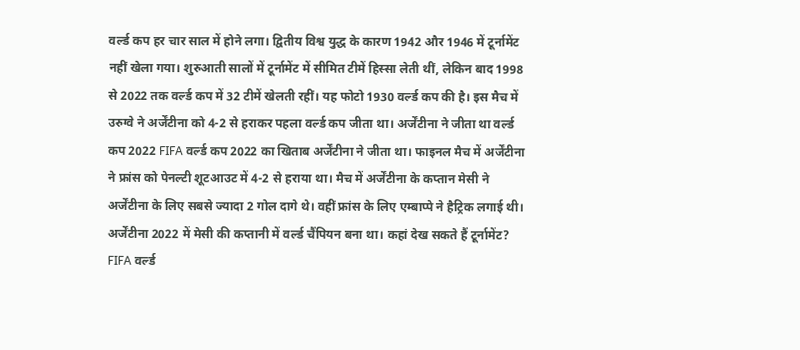वर्ल्ड कप हर चार साल में होने लगा। द्वितीय विश्व युद्ध के कारण 1942 और 1946 में टूर्नामेंट नहीं खेला गया। शुरुआती सालों में टूर्नामेंट में सीमित टीमें हिस्सा लेती थीं, लेकिन बाद 1998 से 2022 तक वर्ल्ड कप में 32 टीमें खेलती रहीं। यह फोटो 1930 वर्ल्ड कप की है। इस मैच में उरुग्वे ने अर्जेंटीना को 4-2 से हराकर पहला वर्ल्ड कप जीता था। अर्जेंटीना ने जीता था वर्ल्ड कप 2022 FIFA वर्ल्ड कप 2022 का खिताब अर्जेंटीना ने जीता था। फाइनल मैच में अर्जेंटीना ने फ्रांस को पेनल्टी शूटआउट में 4-2 से हराया था। मैच में अर्जेंटीना के कप्तान मेसी ने अर्जेंटीना के लिए सबसे ज्यादा 2 गोल दागे थे। वहीं फ्रांस के लिए एम्बाप्पे ने हैट्रिक लगाई थी। अर्जेंटीना 2022 में मेसी की कप्तानी में वर्ल्ड चैंपियन बना था। कहां देख सकते हैं टूर्नामेंट? FIFA वर्ल्ड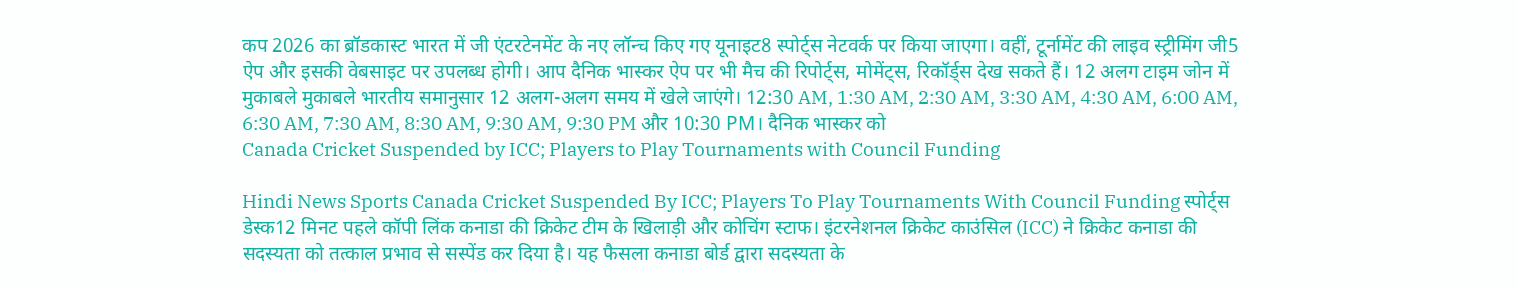कप 2026 का ब्रॉडकास्ट भारत में जी एंटरटेनमेंट के नए लॉन्च किए गए यूनाइट8 स्पोर्ट्स नेटवर्क पर किया जाएगा। वहीं, टूर्नामेंट की लाइव स्ट्रीमिंग जी5 ऐप और इसकी वेबसाइट पर उपलब्ध होगी। आप दैनिक भास्कर ऐप पर भी मैच की रिपोर्ट्स, मोमेंट्स, रिकॉर्ड्स देख सकते हैं। 12 अलग टाइम जोन में मुकाबले मुकाबले भारतीय समानुसार 12 अलग-अलग समय में खेले जाएंगे। 12:30 AM, 1:30 AM, 2:30 AM, 3:30 AM, 4:30 AM, 6:00 AM, 6:30 AM, 7:30 AM, 8:30 AM, 9:30 AM, 9:30 PM और 10:30 PM। दैनिक भास्कर को
Canada Cricket Suspended by ICC; Players to Play Tournaments with Council Funding

Hindi News Sports Canada Cricket Suspended By ICC; Players To Play Tournaments With Council Funding स्पोर्ट्स डेस्क12 मिनट पहले कॉपी लिंक कनाडा की क्रिकेट टीम के खिलाड़ी और कोचिंग स्टाफ। इंटरनेशनल क्रिकेट काउंसिल (ICC) ने क्रिकेट कनाडा की सदस्यता को तत्काल प्रभाव से सस्पेंड कर दिया है। यह फैसला कनाडा बोर्ड द्वारा सदस्यता के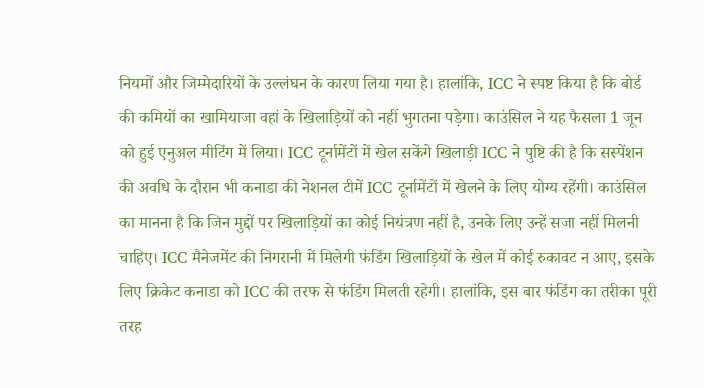नियमों और जिम्मेदारियों के उल्लंघन के कारण लिया गया है। हालांकि, ICC ने स्पष्ट किया है कि बोर्ड की कमियों का खामियाजा वहां के खिलाड़ियों को नहीं भुगतना पड़ेगा। काउंसिल ने यह फैसला 1 जून को हुई एनुअल मीटिंग में लिया। ICC टूर्नामेंटों में खेल सकेंगे खिलाड़ी ICC ने पुष्टि की है कि सस्पेंशन की अवधि के दौरान भी कनाडा की नेशनल टीमें ICC टूर्नामेंटों में खेलने के लिए योग्य रहेंगी। काउंसिल का मानना है कि जिन मुद्दों पर खिलाड़ियों का कोई नियंत्रण नहीं है, उनके लिए उन्हें सजा नहीं मिलनी चाहिए। ICC मैनेजमेंट की निगरानी में मिलेगी फंडिंग खिलाड़ियों के खेल में कोई रुकावट न आए, इसके लिए क्रिकेट कनाडा को ICC की तरफ से फंडिंग मिलती रहेगी। हालांकि, इस बार फंडिंग का तरीका पूरी तरह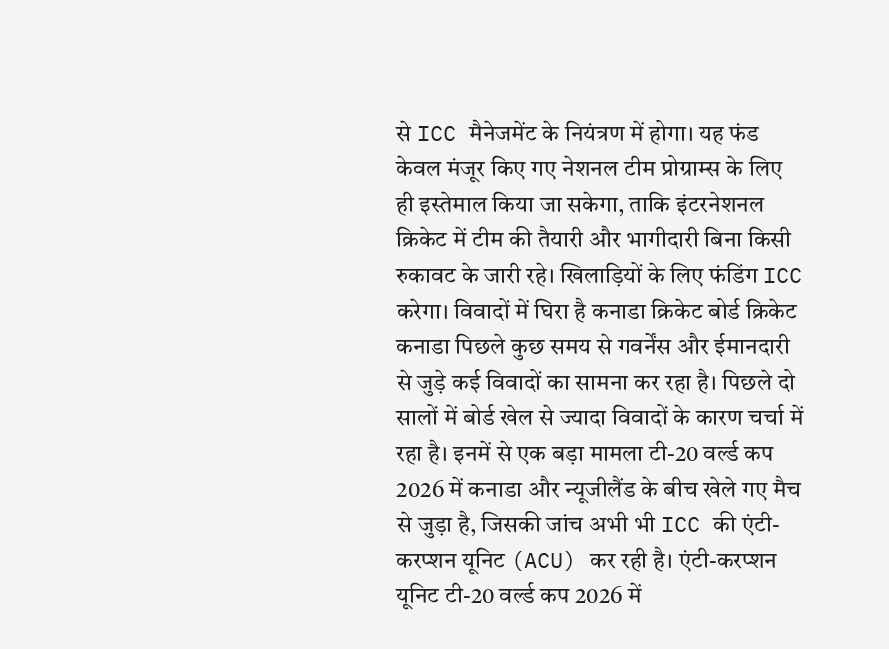से ICC मैनेजमेंट के नियंत्रण में होगा। यह फंड केवल मंजूर किए गए नेशनल टीम प्रोग्राम्स के लिए ही इस्तेमाल किया जा सकेगा, ताकि इंटरनेशनल क्रिकेट में टीम की तैयारी और भागीदारी बिना किसी रुकावट के जारी रहे। खिलाड़ियों के लिए फंडिंग ICC करेगा। विवादों में घिरा है कनाडा क्रिकेट बोर्ड क्रिकेट कनाडा पिछले कुछ समय से गवर्नेंस और ईमानदारी से जुड़े कई विवादों का सामना कर रहा है। पिछले दो सालों में बोर्ड खेल से ज्यादा विवादों के कारण चर्चा में रहा है। इनमें से एक बड़ा मामला टी-20 वर्ल्ड कप 2026 में कनाडा और न्यूजीलैंड के बीच खेले गए मैच से जुड़ा है, जिसकी जांच अभी भी ICC की एंटी-करप्शन यूनिट (ACU) कर रही है। एंटी-करप्शन यूनिट टी-20 वर्ल्ड कप 2026 में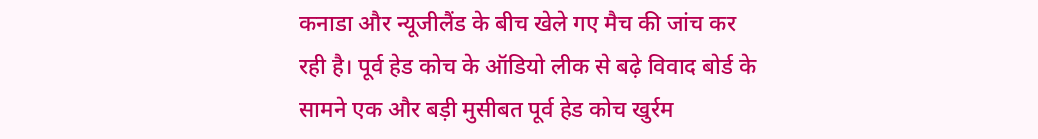कनाडा और न्यूजीलैंड के बीच खेले गए मैच की जांच कर रही है। पूर्व हेड कोच के ऑडियो लीक से बढ़े विवाद बोर्ड के सामने एक और बड़ी मुसीबत पूर्व हेड कोच खुर्रम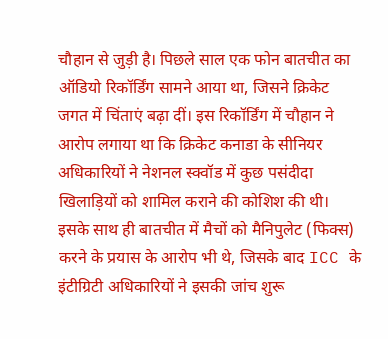चौहान से जुड़ी है। पिछले साल एक फोन बातचीत का ऑडियो रिकॉर्डिंग सामने आया था, जिसने क्रिकेट जगत में चिंताएं बढ़ा दीं। इस रिकॉर्डिंग में चौहान ने आरोप लगाया था कि क्रिकेट कनाडा के सीनियर अधिकारियों ने नेशनल स्क्वॉड में कुछ पसंदीदा खिलाड़ियों को शामिल कराने की कोशिश की थी। इसके साथ ही बातचीत में मैचों को मैनिपुलेट (फिक्स) करने के प्रयास के आरोप भी थे, जिसके बाद ICC के इंटीग्रिटी अधिकारियों ने इसकी जांच शुरू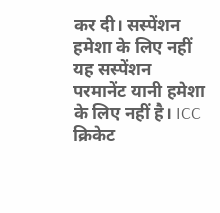कर दी। सस्पेंशन हमेशा के लिए नहीं यह सस्पेंशन परमानेंट यानी हमेशा के लिए नहीं है। ICC क्रिकेट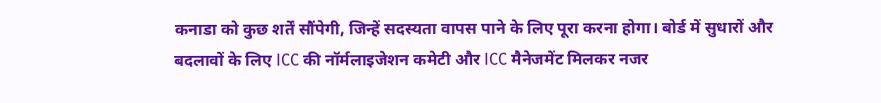कनाडा को कुछ शर्तें सौंपेगी, जिन्हें सदस्यता वापस पाने के लिए पूरा करना होगा। बोर्ड में सुधारों और बदलावों के लिए ICC की नॉर्मलाइजेशन कमेटी और ICC मैनेजमेंट मिलकर नजर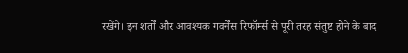रखेंगे। इन शर्तों और आवश्यक गवर्नेंस रिफॉर्म्स से पूरी तरह संतुष्ट होने के बाद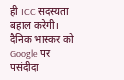ही ICC सदस्यता बहाल करेगी। दैनिक भास्कर को Google पर पसंदीदा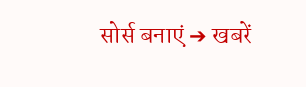सोर्स बनाएं ➔ खबरें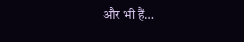और भी हैं…